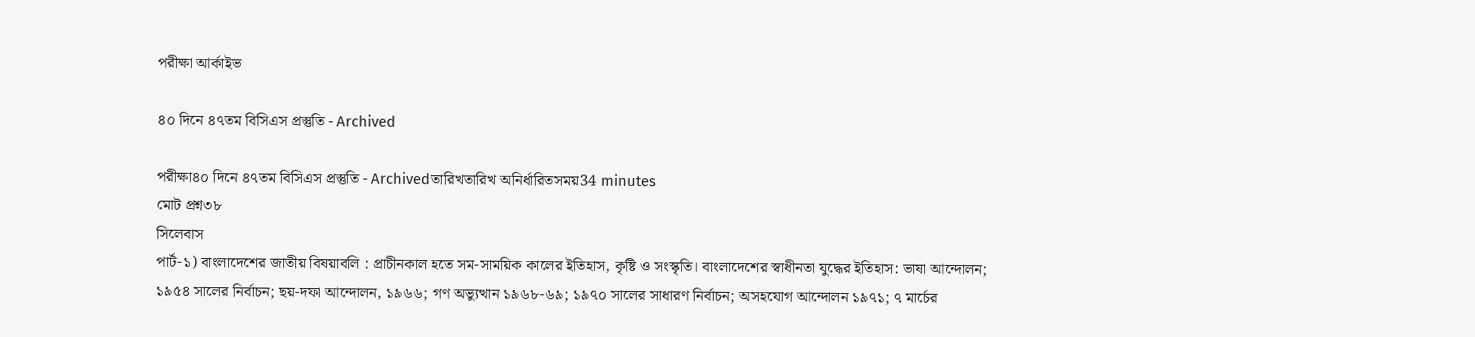পরীক্ষা আর্কাইভ

৪০ দিনে ৪৭তম বিসিএস প্রস্তুতি - Archived

পরীক্ষা৪০ দিনে ৪৭তম বিসিএস প্রস্তুতি - Archivedতারিখতারিখ অনির্ধারিতসময়34 minutes
মোট প্রশ্ন৩৮
সিলেবাস
পার্ট-১) বাংলাদেশের জাতীয় বিষয়াবলি : প্রাচীনকাল হতে সম-সাময়িক কালের ইতিহাস, কৃষ্টি ও সংস্কৃতি। বাংলাদেশের স্বাধীনতা যুদ্ধের ইতিহাস: ভাষা আন্দোলন; ১৯৫৪ সালের নির্বাচন; ছয়-দফা আন্দোলন, ১৯৬৬; গণ অভ্যুত্থান ১৯৬৮-৬৯; ১৯৭০ সালের সাধারণ নির্বাচন; অসহযোগ আন্দোলন ১৯৭১; ৭ মার্চের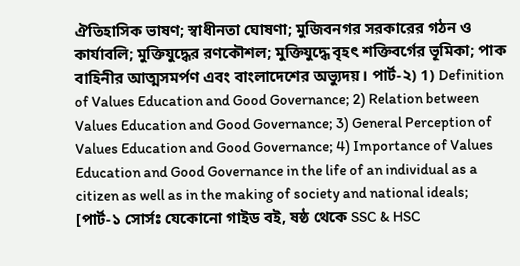ঐতিহাসিক ভাষণ; স্বাধীনতা ঘোষণা; মুজিবনগর সরকারের গঠন ও কার্যাবলি; মুক্তিযুদ্ধের রণকৌশল; মুক্তিযুদ্ধে বৃহৎ শক্তিবর্গের ভূমিকা; পাক বাহিনীর আত্মসমর্পণ এবং বাংলাদেশের অভ্যুদয়। পার্ট-২) 1) Definition of Values Education and Good Governance; 2) Relation between Values Education and Good Governance; 3) General Perception of Values Education and Good Governance; 4) Importance of Values Education and Good Governance in the life of an individual as a citizen as well as in the making of society and national ideals; [পার্ট-১ সোর্সঃ যেকোনো গাইড বই, ষষ্ঠ থেকে SSC & HSC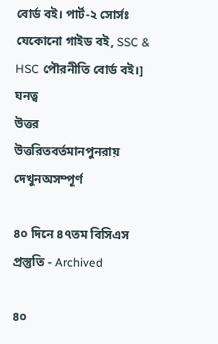বোর্ড বই। পার্ট-২ সোর্সঃ যেকোনো গাইড বই, SSC & HSC পৌরনীতি বোর্ড বই।]
ঘনত্ব
উত্তর
উত্তরিতবর্তমানপুনরায় দেখুনঅসম্পূর্ণ

৪০ দিনে ৪৭তম বিসিএস প্রস্তুতি - Archived

৪০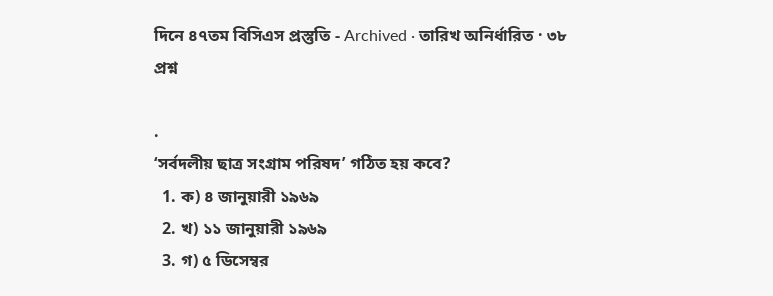দিনে ৪৭তম বিসিএস প্রস্তুতি - Archived · তারিখ অনির্ধারিত · ৩৮ প্রশ্ন

.
‘সর্বদলীয় ছাত্র সংগ্রাম পরিষদ’ গঠিত হয় কবে?
  1. ক) ৪ জানুয়ারী ১৯৬৯
  2. খ) ১১ জানুয়ারী ১৯৬৯
  3. গ) ৫ ডিসেম্বর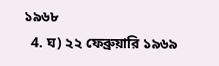১৯৬৮
  4. ঘ) ২২ ফেব্রুয়ারি ১৯৬৯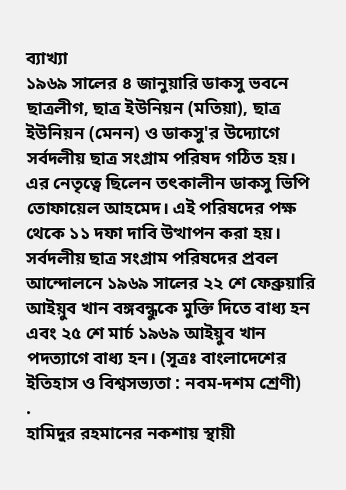ব্যাখ্যা
১৯৬৯ সালের ৪ জানুয়ারি ডাকসু ভবনে ছাত্রলীগ, ছাত্র ইউনিয়ন (মতিয়া), ছাত্র ইউনিয়ন (মেনন) ও ডাকসু'র উদ্যোগে সর্বদলীয় ছাত্র সংগ্রাম পরিষদ গঠিত হয়। এর নেতৃত্বে ছিলেন তৎকালীন ডাকসু ভিপি তোফায়েল আহমেদ। এই পরিষদের পক্ষ থেকে ১১ দফা দাবি উত্থাপন করা হয়। সর্বদলীয় ছাত্র সংগ্রাম পরিষদের প্রবল আন্দোলনে ১৯৬৯ সালের ২২ শে ফেব্রুয়ারি আইয়ুব খান বঙ্গবন্ধুকে মুক্তি দিতে বাধ্য হন এবং ২৫ শে মার্চ ১৯৬৯ আইয়ুব খান পদত্যাগে বাধ্য হন। (সূত্রঃ বাংলাদেশের ইতিহাস ও বিশ্বসভ্যতা : নবম-দশম শ্রেণী)
.
হামিদুর রহমানের নকশায় স্থায়ী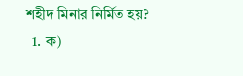শহীদ মিনার নির্মিত হয়?
  1. ক)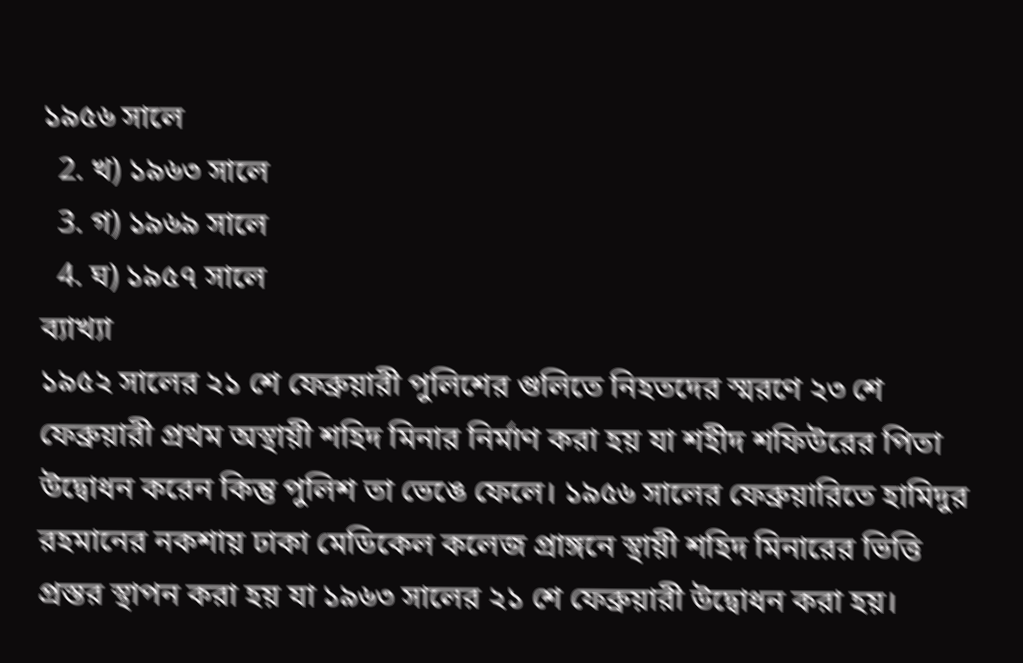১৯৫৬ সালে
  2. খ) ১৯৬৩ সালে
  3. গ) ১৯৬৯ সালে
  4. ঘ) ১৯৫৭ সালে
ব্যাখ্যা
১৯৫২ সালের ২১ শে ফেব্রুয়ারী পুলিশের গুলিতে নিহতদের স্মরণে ২৩ শে ফেব্রুয়ারী প্রথম অস্থায়ী শহিদ মিনার নির্মাণ করা হয় যা শহীদ শফিউরের পিতা উদ্বোধন করেন কিন্তু পুলিশ তা ভেঙে ফেলে। ১৯৫৬ সালের ফেব্রুয়ারিতে হামিদুর রহমানের নকশায় ঢাকা মেডিকেল কলেজ প্রাঙ্গনে স্থায়ী শহিদ মিনারের ভিত্তি প্রস্তর স্থাপন করা হয় যা ১৯৬৩ সালের ২১ শে ফেব্রুয়ারী উদ্বোধন করা হয়।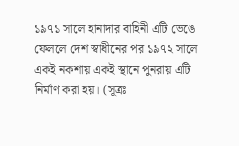১৯৭১ সালে হানাদার বাহিনী এটি ভেঙে ফেললে দেশ স্বাধীনের পর ১৯৭২ সালে একই নকশায় একই স্থানে পুনরায় এটি নির্মাণ করা হয়। (সূত্রঃ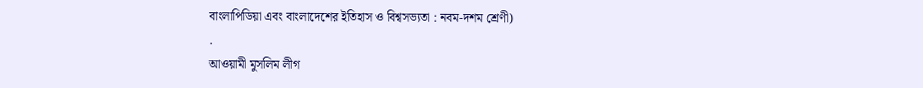বাংলাপিডিয়া এবং বাংলাদেশের ইতিহাস ও বিশ্বসভ্যতা : নবম-দশম শ্রেণী)
.
আওয়ামী মুসলিম লীগ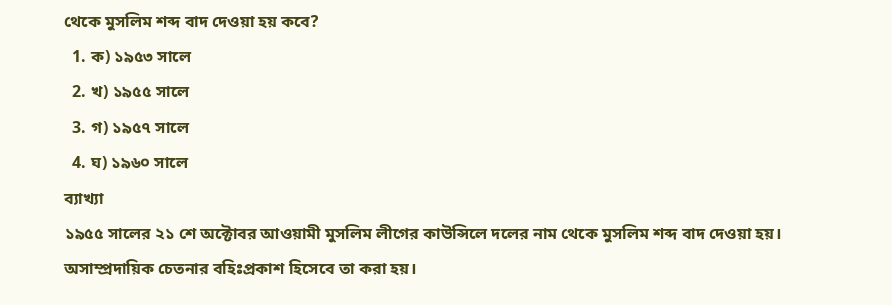থেকে মুসলিম শব্দ বাদ দেওয়া হয় কবে?
  1. ক) ১৯৫৩ সালে
  2. খ) ১৯৫৫ সালে
  3. গ) ১৯৫৭ সালে
  4. ঘ) ১৯৬০ সালে
ব্যাখ্যা
১৯৫৫ সালের ২১ শে অক্টোবর আওয়ামী মুসলিম লীগের কাউন্সিলে দলের নাম থেকে মুসলিম শব্দ বাদ দেওয়া হয়। অসাম্প্রদায়িক চেতনার বহিঃপ্রকাশ হিসেবে তা করা হয়।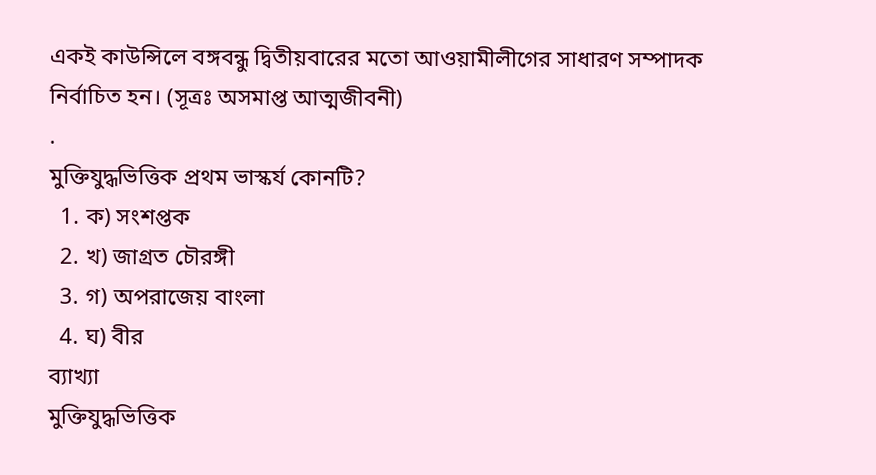একই কাউন্সিলে বঙ্গবন্ধু দ্বিতীয়বারের মতো আওয়ামীলীগের সাধারণ সম্পাদক নির্বাচিত হন। (সূত্রঃ অসমাপ্ত আত্মজীবনী)
.
মুক্তিযুদ্ধভিত্তিক প্রথম ভাস্কর্য কোনটি?
  1. ক) সংশপ্তক
  2. খ) জাগ্রত চৌরঙ্গী
  3. গ) অপরাজেয় বাংলা
  4. ঘ) বীর
ব্যাখ্যা
মুক্তিযুদ্ধভিত্তিক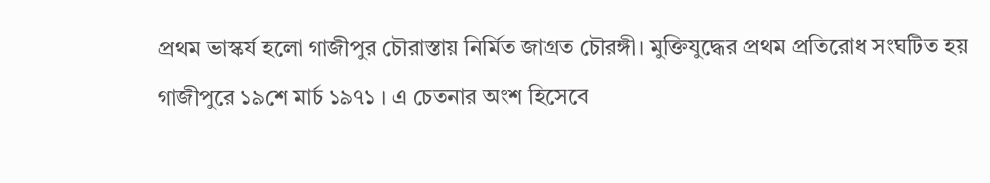প্রথম ভাস্কর্য হলো গাজীপুর চৌরাস্তায় নির্মিত জাগ্রত চৌরঙ্গী। মুক্তিযুদ্ধের প্রথম প্রতিরোধ সংঘটিত হয় গাজীপুরে ১৯শে মার্চ ১৯৭১ । এ চেতনার অংশ হিসেবে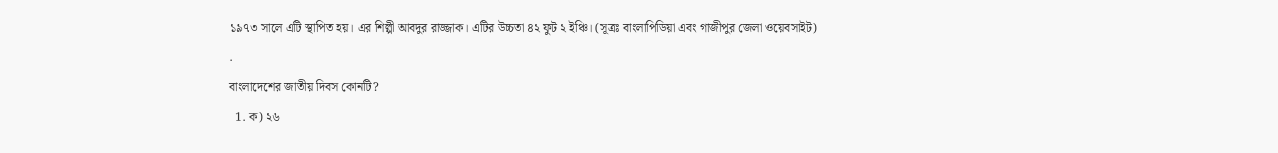১৯৭৩ সালে এটি স্থাপিত হয়। এর শিল্পী আবদুর রাজ্জাক। এটির উচ্চতা ৪২ ফুট ২ ইঞ্চি। (সূত্রঃ বাংলাপিডিয়া এবং গাজীপুর জেলা ওয়েবসাইট)
.
বাংলাদেশের জাতীয় দিবস কোনটি?
  1. ক) ২৬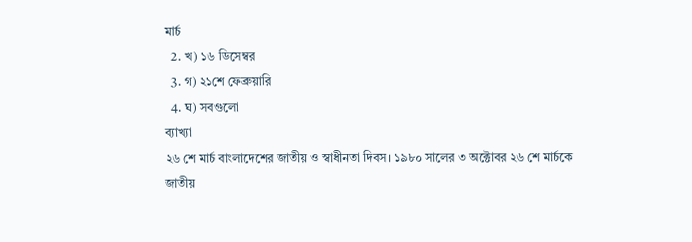মার্চ
  2. খ) ১৬ ডিসেম্বর
  3. গ) ২১শে ফেব্রুয়ারি
  4. ঘ) সবগুলো
ব্যাখ্যা
২৬ শে মার্চ বাংলাদেশের জাতীয় ও স্বাধীনতা দিবস। ১৯৮০ সালের ৩ অক্টোবর ২৬ শে মার্চকে জাতীয়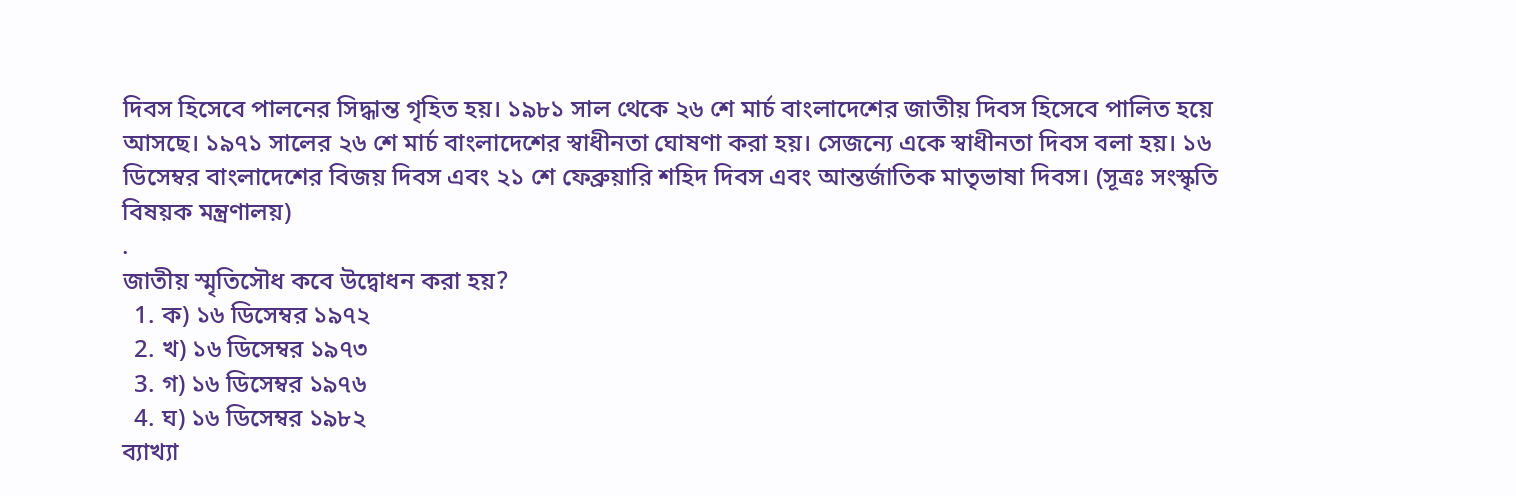দিবস হিসেবে পালনের সিদ্ধান্ত গৃহিত হয়। ১৯৮১ সাল থেকে ২৬ শে মার্চ বাংলাদেশের জাতীয় দিবস হিসেবে পালিত হয়ে আসছে। ১৯৭১ সালের ২৬ শে মার্চ বাংলাদেশের স্বাধীনতা ঘোষণা করা হয়। সেজন্যে একে স্বাধীনতা দিবস বলা হয়। ১৬ ডিসেম্বর বাংলাদেশের বিজয় দিবস এবং ২১ শে ফেব্রুয়ারি শহিদ দিবস এবং আন্তর্জাতিক মাতৃভাষা দিবস। (সূত্রঃ সংস্কৃতি বিষয়ক মন্ত্রণালয়)
.
জাতীয় স্মৃতিসৌধ কবে উদ্বোধন করা হয়?
  1. ক) ১৬ ডিসেম্বর ১৯৭২
  2. খ) ১৬ ডিসেম্বর ১৯৭৩
  3. গ) ১৬ ডিসেম্বর ১৯৭৬
  4. ঘ) ১৬ ডিসেম্বর ১৯৮২
ব্যাখ্যা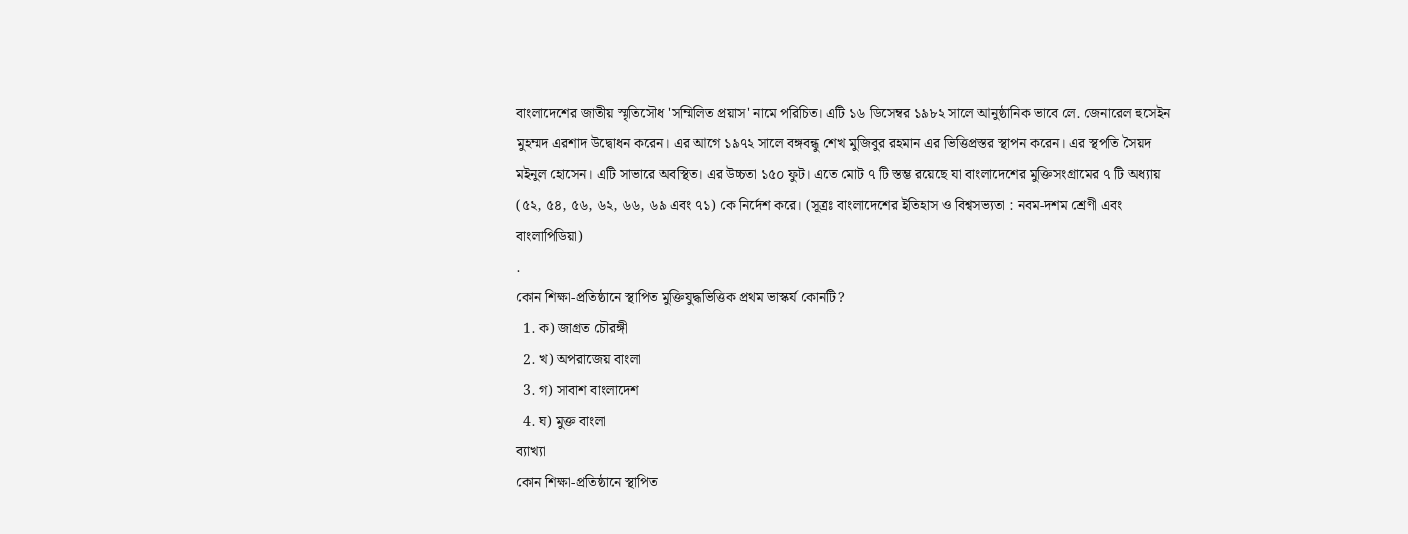বাংলাদেশের জাতীয় স্মৃতিসৌধ 'সম্মিলিত প্রয়াস' নামে পরিচিত। এটি ১৬ ডিসেম্বর ১৯৮২ সালে আনুষ্ঠানিক ভাবে লে. জেনারেল হুসেইন মুহম্মদ এরশাদ উদ্বোধন করেন। এর আগে ১৯৭২ সালে বঙ্গবন্ধু শেখ মুজিবুর রহমান এর ভিত্তিপ্রস্তর স্থাপন করেন। এর স্থপতি সৈয়দ মইনুল হোসেন। এটি সাভারে অবস্থিত। এর উচ্চতা ১৫০ ফুট। এতে মোট ৭ টি স্তম্ভ রয়েছে যা বাংলাদেশের মুক্তিসংগ্রামের ৭ টি অধ্যায় (৫২, ৫৪, ৫৬, ৬২, ৬৬, ৬৯ এবং ৭১) কে নির্দেশ করে। (সূত্রঃ বাংলাদেশের ইতিহাস ও বিশ্বসভ্যতা : নবম-দশম শ্রেণী এবং বাংলাপিডিয়া)
.
কোন শিক্ষা-প্রতিষ্ঠানে স্থাপিত মুক্তিযুদ্ধভিত্তিক প্রথম ভাস্কর্য কোনটি?
  1. ক) জাগ্রত চৌরঙ্গী
  2. খ) অপরাজেয় বাংলা
  3. গ) সাবাশ বাংলাদেশ
  4. ঘ) মুক্ত বাংলা
ব্যাখ্যা
কোন শিক্ষা-প্রতিষ্ঠানে স্থাপিত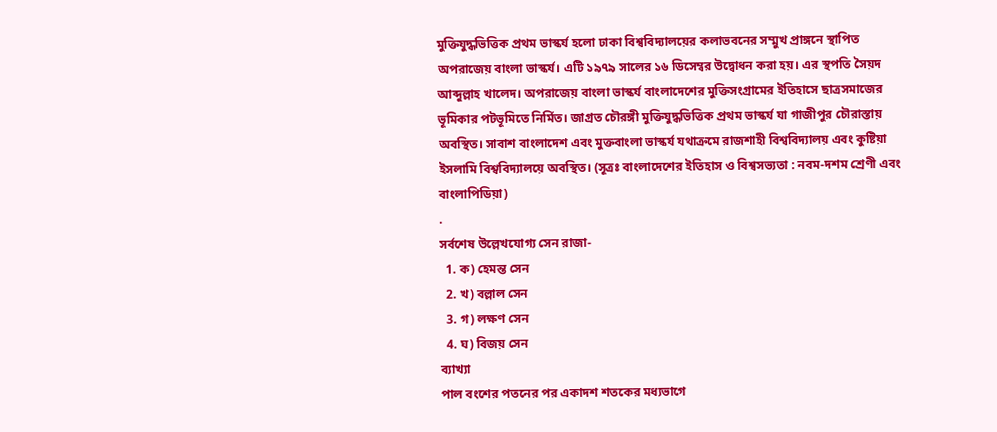মুক্তিযুদ্ধভিত্তিক প্রথম ভাস্কর্য হলো ঢাকা বিশ্ববিদ্যালয়ের কলাভবনের সম্মুখ প্রাঙ্গনে স্থাপিত অপরাজেয় বাংলা ভাস্কর্য। এটি ১৯৭৯ সালের ১৬ ডিসেম্বর উদ্বোধন করা হয়। এর স্থপতি সৈয়দ আব্দুল্লাহ খালেদ। অপরাজেয় বাংলা ভাস্কর্য বাংলাদেশের মুক্তিসংগ্রামের ইতিহাসে ছাত্রসমাজের ভূমিকার পটভূমিতে নির্মিত। জাগ্রত চৌরঙ্গী মুক্তিযুদ্ধভিত্তিক প্রথম ভাস্কর্য যা গাজীপুর চৌরাস্তায় অবস্থিত। সাবাশ বাংলাদেশ এবং মুক্তবাংলা ভাস্কর্য যথাক্রমে রাজশাহী বিশ্ববিদ্যালয় এবং কুষ্টিয়া ইসলামি বিশ্ববিদ্যালয়ে অবস্থিত। (সূত্রঃ বাংলাদেশের ইতিহাস ও বিশ্বসভ্যতা : নবম-দশম শ্রেণী এবং বাংলাপিডিয়া)
.
সর্বশেষ উল্লেখযোগ্য সেন রাজা-
  1. ক) হেমন্ত সেন
  2. খ) বল্লাল সেন
  3. গ) লক্ষণ সেন
  4. ঘ) বিজয় সেন
ব্যাখ্যা
পাল বংশের পতনের পর একাদশ শতকের মধ্যভাগে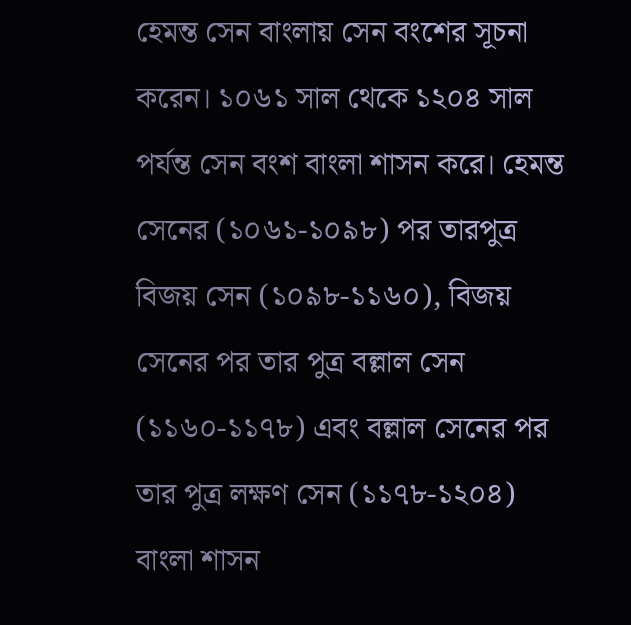হেমন্ত সেন বাংলায় সেন বংশের সূচনা করেন। ১০৬১ সাল থেকে ১২০৪ সাল পর্যন্ত সেন বংশ বাংলা শাসন করে। হেমন্ত সেনের (১০৬১-১০৯৮) পর তারপুত্র বিজয় সেন (১০৯৮-১১৬০), বিজয় সেনের পর তার পুত্র বল্লাল সেন (১১৬০-১১৭৮) এবং বল্লাল সেনের পর তার পুত্র লক্ষণ সেন (১১৭৮-১২০৪) বাংলা শাসন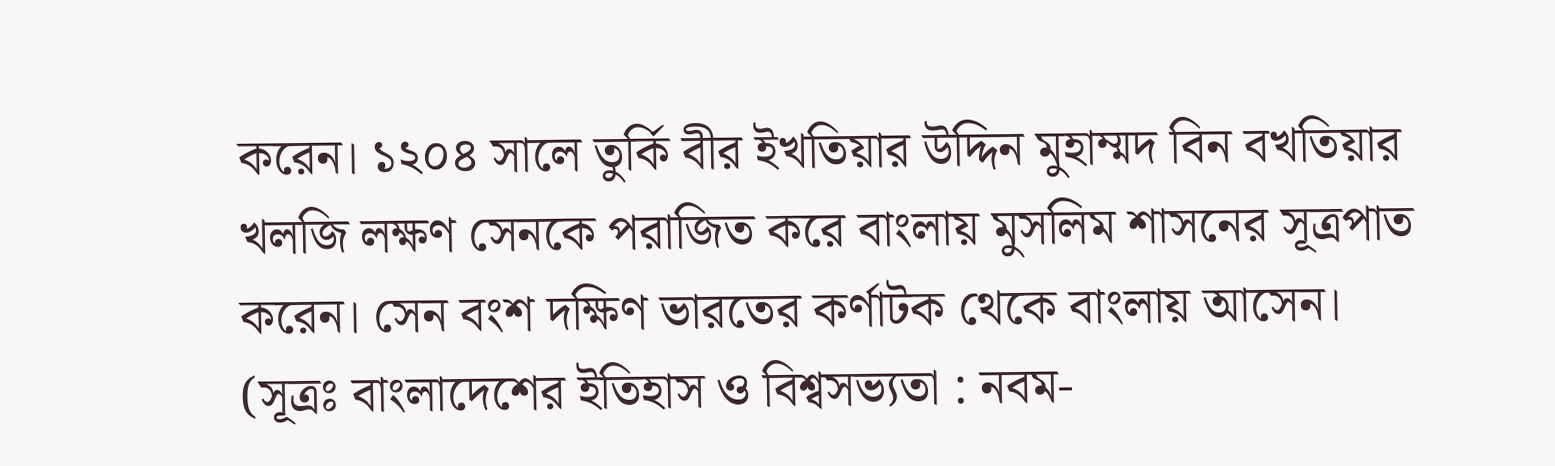করেন। ১২০৪ সালে তুর্কি বীর ইখতিয়ার উদ্দিন মুহাম্মদ বিন বখতিয়ার খলজি লক্ষণ সেনকে পরাজিত করে বাংলায় মুসলিম শাসনের সূত্রপাত করেন। সেন বংশ দক্ষিণ ভারতের কর্ণাটক থেকে বাংলায় আসেন। (সূত্রঃ বাংলাদেশের ইতিহাস ও বিশ্বসভ্যতা : নবম-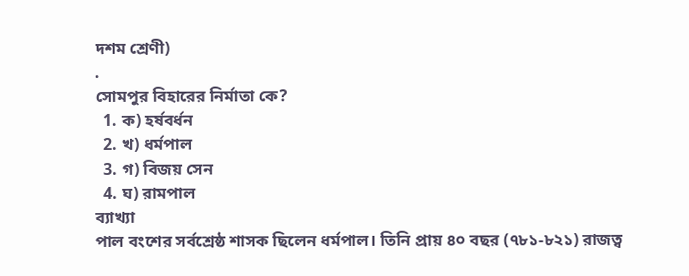দশম শ্রেণী)
.
সোমপুর বিহারের নির্মাতা কে?
  1. ক) হর্ষবর্ধন
  2. খ) ধর্মপাল
  3. গ) বিজয় সেন
  4. ঘ) রামপাল
ব্যাখ্যা
পাল বংশের সর্বশ্রেষ্ঠ শাসক ছিলেন ধর্মপাল। তিনি প্রায় ৪০ বছর (৭৮১-৮২১) রাজত্ব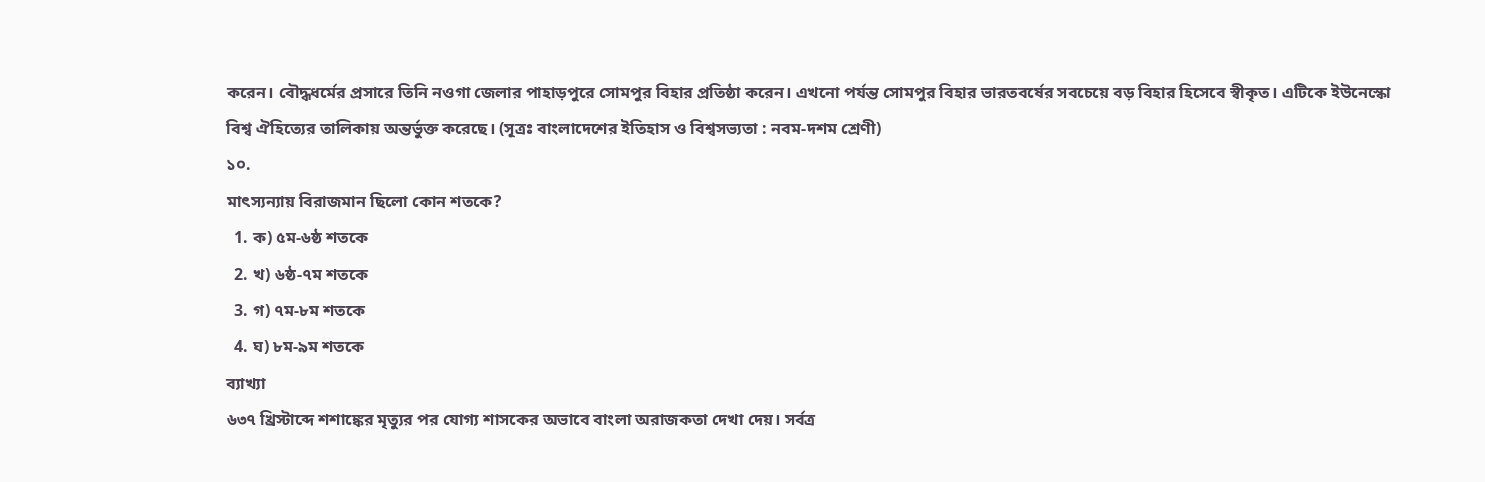করেন। বৌদ্ধধর্মের প্রসারে তিনি নওগা জেলার পাহাড়পুরে সোমপুর বিহার প্রতিষ্ঠা করেন। এখনো পর্যন্ত সোমপুর বিহার ভারতবর্ষের সবচেয়ে বড় বিহার হিসেবে স্বীকৃত। এটিকে ইউনেস্কো বিশ্ব ঐহিত্যের তালিকায় অন্তর্ভুক্ত করেছে। (সূত্রঃ বাংলাদেশের ইতিহাস ও বিশ্বসভ্যতা : নবম-দশম শ্রেণী)
১০.
মাৎস্যন্যায় বিরাজমান ছিলো কোন শতকে?
  1. ক) ৫ম-৬ষ্ঠ শতকে
  2. খ) ৬ষ্ঠ-৭ম শতকে
  3. গ) ৭ম-৮ম শতকে
  4. ঘ) ৮ম-৯ম শতকে
ব্যাখ্যা
৬৩৭ খ্রিস্টাব্দে শশাঙ্কের মৃত্যুর পর যোগ্য শাসকের অভাবে বাংলা অরাজকতা দেখা দেয়। সর্বত্র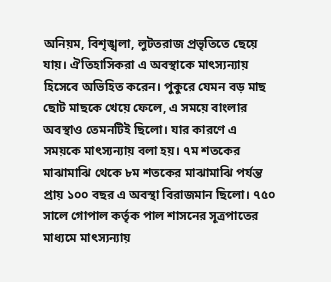অনিয়ম, বিশৃঙ্খলা, লুটতরাজ প্রভৃতিতে ছেয়ে যায়। ঐতিহাসিকরা এ অবস্থাকে মাৎস্যন্যায় হিসেবে অভিহিত করেন। পুকুরে যেমন বড় মাছ ছোট মাছকে খেয়ে ফেলে, এ সময়ে বাংলার অবস্থাও তেমনটিই ছিলো। যার কারণে এ সময়কে মাৎস্যন্যায় বলা হয়। ৭ম শতকের মাঝামাঝি থেকে ৮ম শতকের মাঝামাঝি পর্যন্ত প্রায় ১০০ বছর এ অবস্থা বিরাজমান ছিলো। ৭৫০ সালে গোপাল কর্তৃক পাল শাসনের সূত্রপাতের মাধ্যমে মাৎস্যন্যায়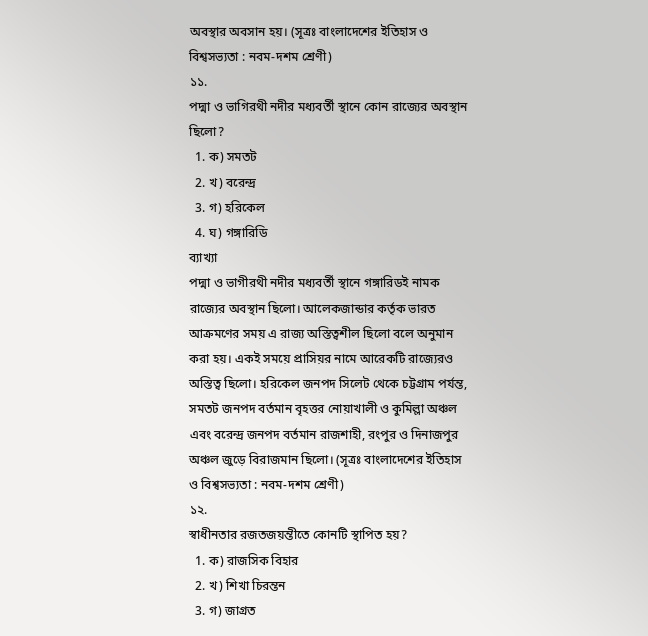অবস্থার অবসান হয়। (সূত্রঃ বাংলাদেশের ইতিহাস ও বিশ্বসভ্যতা : নবম-দশম শ্রেণী)
১১.
পদ্মা ও ভাগিরথী নদীর মধ্যবর্তী স্থানে কোন রাজ্যের অবস্থান ছিলো?
  1. ক) সমতট
  2. খ) বরেন্দ্র
  3. গ) হরিকেল
  4. ঘ) গঙ্গারিডি
ব্যাখ্যা
পদ্মা ও ভাগীরথী নদীর মধ্যবর্তী স্থানে গঙ্গারিডই নামক রাজ্যের অবস্থান ছিলো। আলেকজান্ডার কর্তৃক ভারত আক্রমণের সময় এ রাজ্য অস্তিত্বশীল ছিলো বলে অনুমান করা হয়। একই সময়ে প্রাসিয়র নামে আরেকটি রাজ্যেরও অস্তিত্ব ছিলো। হরিকেল জনপদ সিলেট থেকে চট্টগ্রাম পর্যন্ত, সমতট জনপদ বর্তমান বৃহত্তর নোয়াখালী ও কুমিল্লা অঞ্চল এবং বরেন্দ্র জনপদ বর্তমান রাজশাহী, রংপুর ও দিনাজপুর অঞ্চল জুড়ে বিরাজমান ছিলো। (সূত্রঃ বাংলাদেশের ইতিহাস ও বিশ্বসভ্যতা : নবম-দশম শ্রেণী)
১২.
স্বাধীনতার রজতজয়ন্তীতে কোনটি স্থাপিত হয়?
  1. ক) রাজসিক বিহার
  2. খ) শিখা চিরন্তন
  3. গ) জাগ্রত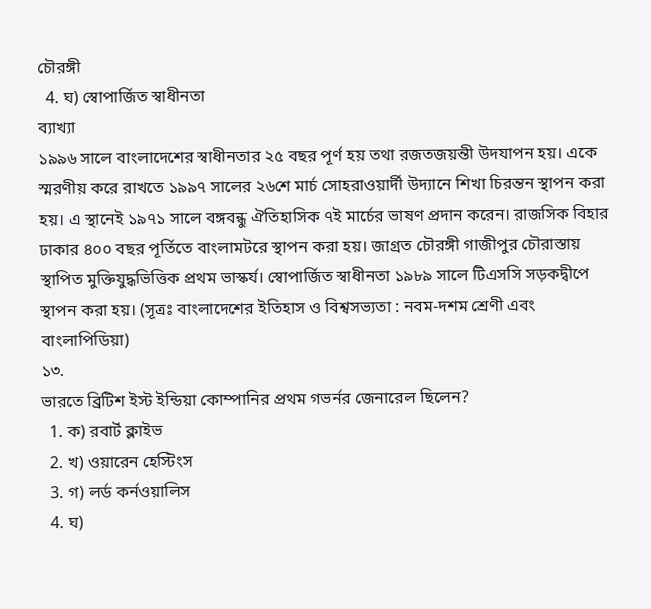চৌরঙ্গী
  4. ঘ) স্বোপার্জিত স্বাধীনতা
ব্যাখ্যা
১৯৯৬ সালে বাংলাদেশের স্বাধীনতার ২৫ বছর পূর্ণ হয় তথা রজতজয়ন্তী উদযাপন হয়। একে স্মরণীয় করে রাখতে ১৯৯৭ সালের ২৬শে মার্চ সোহরাওয়ার্দী উদ্যানে শিখা চিরন্তন স্থাপন করা হয়। এ স্থানেই ১৯৭১ সালে বঙ্গবন্ধু ঐতিহাসিক ৭ই মার্চের ভাষণ প্রদান করেন। রাজসিক বিহার ঢাকার ৪০০ বছর পূর্তিতে বাংলামটরে স্থাপন করা হয়। জাগ্রত চৌরঙ্গী গাজীপুর চৌরাস্তায় স্থাপিত মুক্তিযুদ্ধভিত্তিক প্রথম ভাস্কর্য। স্বোপার্জিত স্বাধীনতা ১৯৮৯ সালে টিএসসি সড়কদ্বীপে স্থাপন করা হয়। (সূত্রঃ বাংলাদেশের ইতিহাস ও বিশ্বসভ্যতা : নবম-দশম শ্রেণী এবং বাংলাপিডিয়া)
১৩.
ভারতে ব্রিটিশ ইস্ট ইন্ডিয়া কোম্পানির প্রথম গভর্নর জেনারেল ছিলেন?
  1. ক) রবার্ট ক্লাইভ
  2. খ) ওয়ারেন হেস্টিংস
  3. গ) লর্ড কর্নওয়ালিস
  4. ঘ)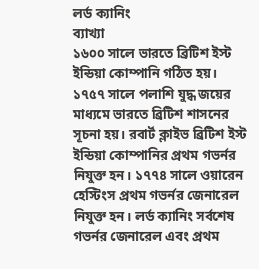লর্ড ক্যানিং
ব্যাখ্যা
১৬০০ সালে ভারতে ব্রিটিশ ইস্ট ইন্ডিয়া কোম্পানি গঠিত হয়। ১৭৫৭ সালে পলাশি যুদ্ধ জয়ের মাধ্যমে ভারতে ব্রিটিশ শাসনের সূচনা হয়। রবার্ট ক্লাইভ ব্রিটিশ ইস্ট ইন্ডিয়া কোম্পানির প্রথম গভর্নর নিযুক্ত হন। ১৭৭৪ সালে ওয়ারেন হেস্টিংস প্রথম গভর্নর জেনারেল নিযুক্ত হন। লর্ড ক্যানিং সর্বশেষ গভর্নর জেনারেল এবং প্রথম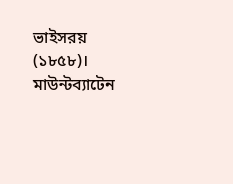ভাইসরয় (১৮৫৮)। মাউন্টব্যাটেন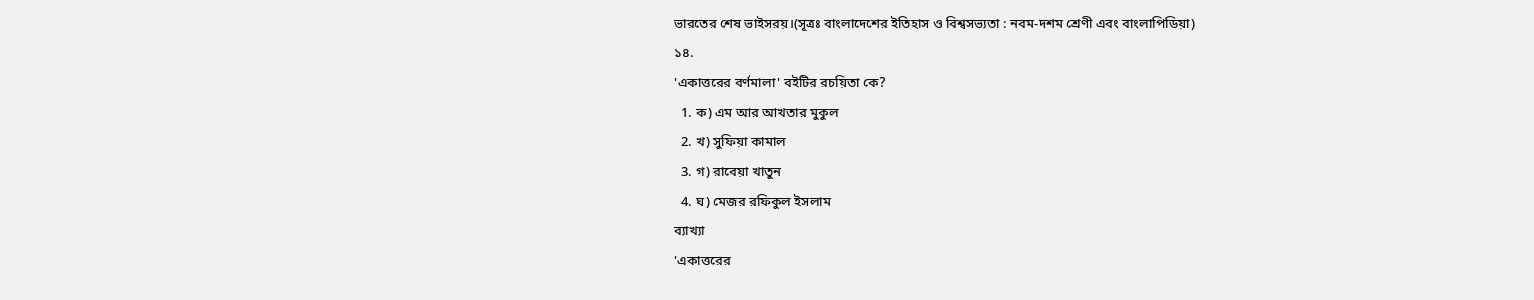ভারতের শেষ ভাইসরয়।(সূত্রঃ বাংলাদেশের ইতিহাস ও বিশ্বসভ্যতা : নবম-দশম শ্রেণী এবং বাংলাপিডিয়া)
১৪.
'একাত্তরের বর্ণমালা' বইটির রচয়িতা কে?
  1. ক) এম আর আখতার মুকুল
  2. খ) সুফিয়া কামাল
  3. গ) রাবেয়া খাতুন
  4. ঘ) মেজর রফিকুল ইসলাম
ব্যাখ্যা
'একাত্তরের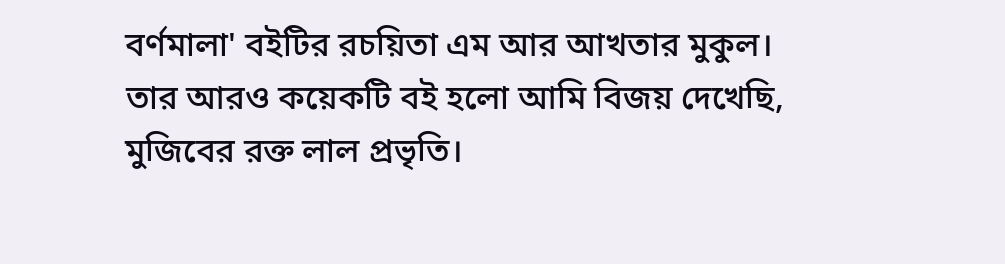বর্ণমালা' বইটির রচয়িতা এম আর আখতার মুকুল। তার আরও কয়েকটি বই হলো আমি বিজয় দেখেছি, মুজিবের রক্ত লাল প্রভৃতি।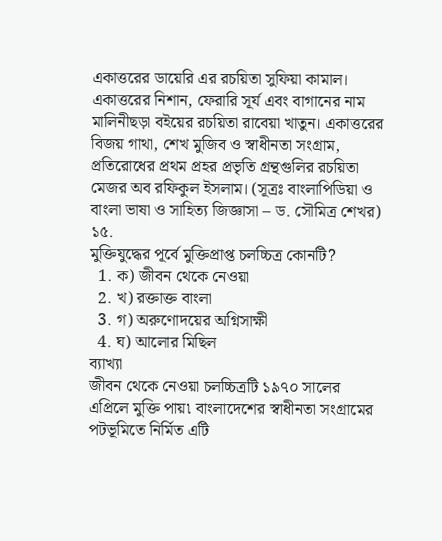একাত্তরের ডায়েরি এর রচয়িতা সুফিয়া কামাল। একাত্তরের নিশান, ফেরারি সূর্য এবং বাগানের নাম মালিনীছড়া বইয়ের রচয়িতা রাবেয়া খাতুন। একাত্তরের বিজয় গাথা, শেখ মুজিব ও স্বাধীনতা সংগ্রাম, প্রতিরোধের প্রথম প্রহর প্রভৃতি গ্রন্থগুলির রচয়িতা মেজর অব রফিকুল ইসলাম। (সূত্রঃ বাংলাপিডিয়া ও বাংলা ভাষা ও সাহিত্য জিজ্ঞাসা – ড. সৌমিত্র শেখর)
১৫.
মুক্তিযুদ্ধের পূর্বে মুক্তিপ্রাপ্ত চলচ্চিত্র কোনটি?
  1. ক) জীবন থেকে নেওয়া
  2. খ) রক্তাক্ত বাংলা
  3. গ) অরুণোদয়ের অগ্নিসাক্ষী
  4. ঘ) আলোর মিছিল
ব্যাখ্যা
জীবন থেকে নেওয়া চলচ্চিত্রটি ১৯৭০ সালের এপ্রিলে মুক্তি পায়৷ বাংলাদেশের স্বাধীনতা সংগ্রামের পটভূমিতে নির্মিত এটি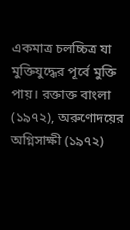একমাত্র চলচ্চিত্র যা মুক্তিযুদ্ধের পূর্বে মুক্তি পায়। রক্তাক্ত বাংলা (১৯৭২), অরুণোদয়ের অগ্নিসাক্ষী (১৯৭২)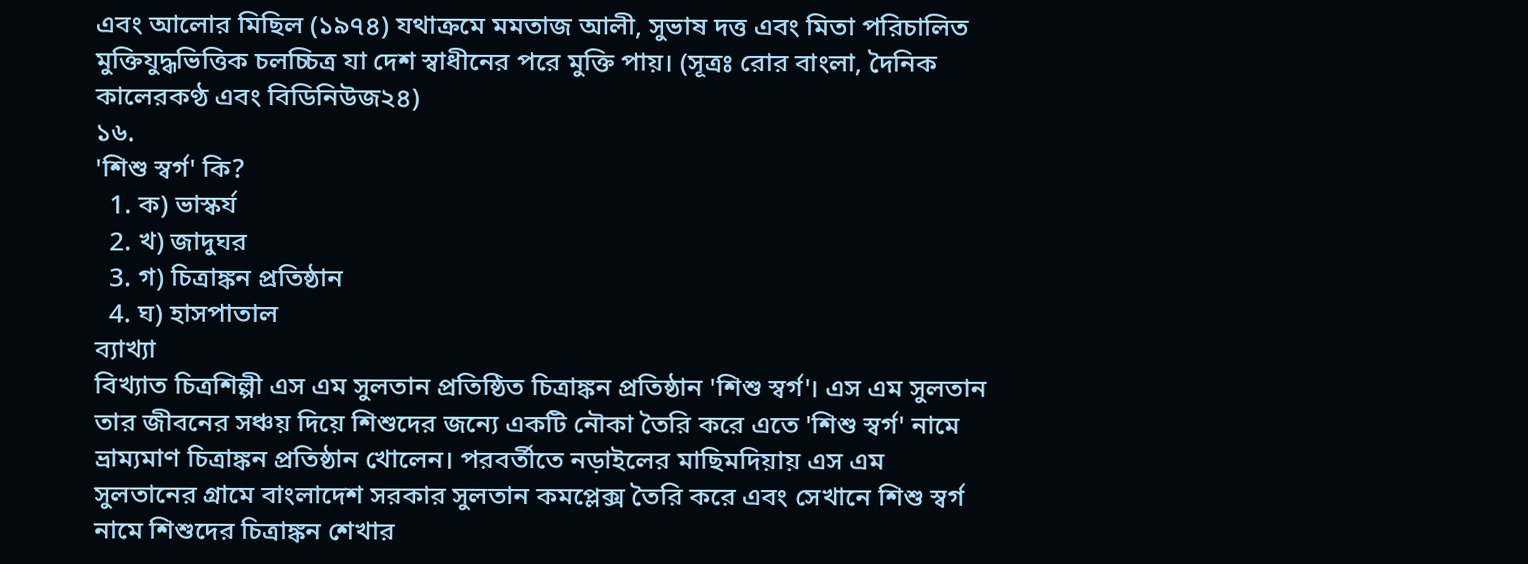এবং আলোর মিছিল (১৯৭৪) যথাক্রমে মমতাজ আলী, সুভাষ দত্ত এবং মিতা পরিচালিত মুক্তিযুদ্ধভিত্তিক চলচ্চিত্র যা দেশ স্বাধীনের পরে মুক্তি পায়। (সূত্রঃ রোর বাংলা, দৈনিক কালেরকণ্ঠ এবং বিডিনিউজ২৪)
১৬.
'শিশু স্বর্গ' কি?
  1. ক) ভাস্কর্য
  2. খ) জাদুঘর
  3. গ) চিত্রাঙ্কন প্রতিষ্ঠান
  4. ঘ) হাসপাতাল
ব্যাখ্যা
বিখ্যাত চিত্রশিল্পী এস এম সুলতান প্রতিষ্ঠিত চিত্রাঙ্কন প্রতিষ্ঠান 'শিশু স্বর্গ'। এস এম সুলতান তার জীবনের সঞ্চয় দিয়ে শিশুদের জন্যে একটি নৌকা তৈরি করে এতে 'শিশু স্বর্গ' নামে ভ্রাম্যমাণ চিত্রাঙ্কন প্রতিষ্ঠান খোলেন। পরবর্তীতে নড়াইলের মাছিমদিয়ায় এস এম সুলতানের গ্রামে বাংলাদেশ সরকার সুলতান কমপ্লেক্স তৈরি করে এবং সেখানে শিশু স্বর্গ নামে শিশুদের চিত্রাঙ্কন শেখার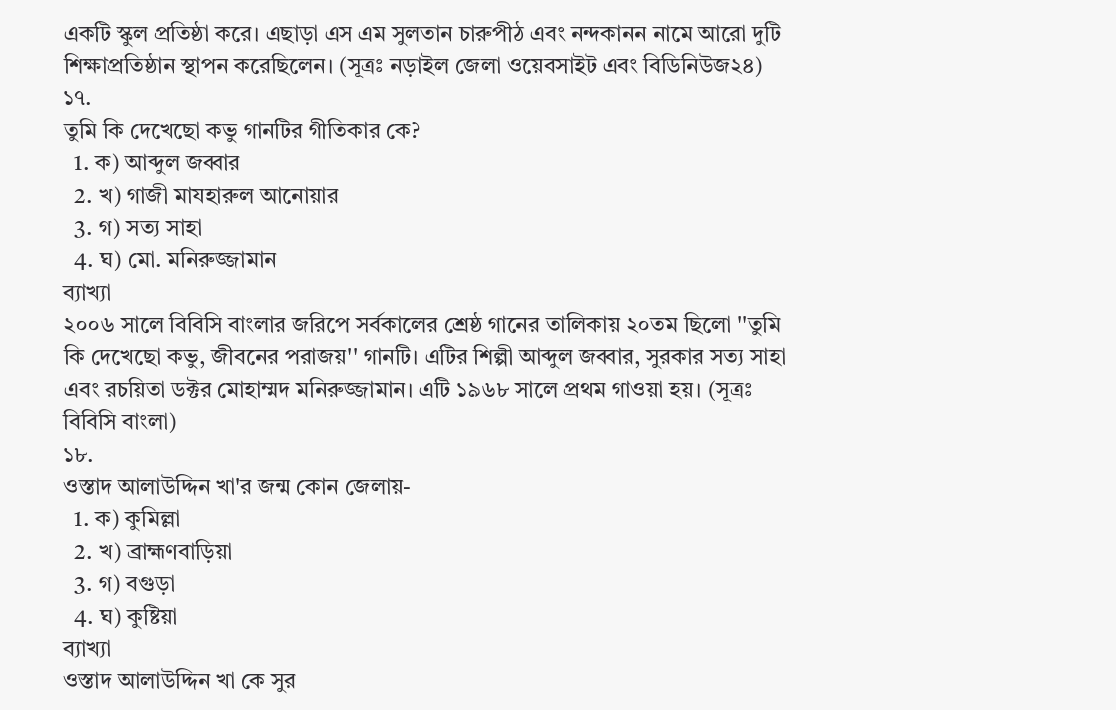একটি স্কুল প্রতিষ্ঠা করে। এছাড়া এস এম সুলতান চারুপীঠ এবং নন্দকানন নামে আরো দুটি শিক্ষাপ্রতিষ্ঠান স্থাপন করেছিলেন। (সূত্রঃ নড়াইল জেলা ওয়েবসাইট এবং বিডিনিউজ২৪)
১৭.
তুমি কি দেখেছো কভু গানটির গীতিকার কে?
  1. ক) আব্দুল জব্বার
  2. খ) গাজী মাযহারুল আনোয়ার
  3. গ) সত্য সাহা
  4. ঘ) মো. মনিরুজ্জামান
ব্যাখ্যা
২০০৬ সালে বিবিসি বাংলার জরিপে সর্বকালের শ্রেষ্ঠ গানের তালিকায় ২০তম ছিলো ''তুমি কি দেখেছো কভু, জীবনের পরাজয়'' গানটি। এটির শিল্পী আব্দুল জব্বার, সুরকার সত্য সাহা এবং রচয়িতা ডক্টর মোহাম্মদ মনিরুজ্জামান। এটি ১৯৬৮ সালে প্রথম গাওয়া হয়। (সূত্রঃ বিবিসি বাংলা)
১৮.
ওস্তাদ আলাউদ্দিন খা'র জন্ম কোন জেলায়-
  1. ক) কুমিল্লা
  2. খ) ব্রাহ্মণবাড়িয়া
  3. গ) বগুড়া
  4. ঘ) কুষ্টিয়া
ব্যাখ্যা
ওস্তাদ আলাউদ্দিন খা কে সুর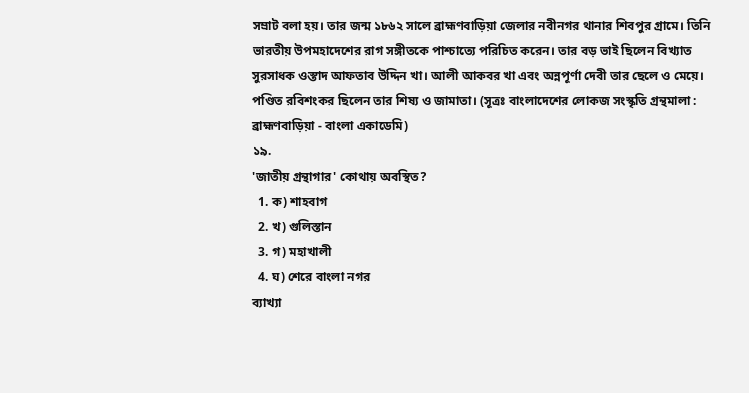সম্রাট বলা হয়। তার জন্ম ১৮৬২ সালে ব্রাহ্মণবাড়িয়া জেলার নবীনগর থানার শিবপুর গ্রামে। তিনি ভারতীয় উপমহাদেশের রাগ সঙ্গীতকে পাশ্চাত্যে পরিচিত করেন। তার বড় ভাই ছিলেন বিখ্যাত সুরসাধক ওস্তাদ আফতাব উদ্দিন খা। আলী আকবর খা এবং অন্নপূর্ণা দেবী তার ছেলে ও মেয়ে। পণ্ডিত রবিশংকর ছিলেন তার শিষ্য ও জামাতা। (সূত্রঃ বাংলাদেশের লোকজ সংস্কৃতি গ্রন্থমালা : ব্রাহ্মণবাড়িয়া - বাংলা একাডেমি)
১৯.
'জাতীয় গ্রন্থাগার' কোথায় অবস্থিত?
  1. ক) শাহবাগ
  2. খ) গুলিস্তান
  3. গ) মহাখালী
  4. ঘ) শেরে বাংলা নগর
ব্যাখ্যা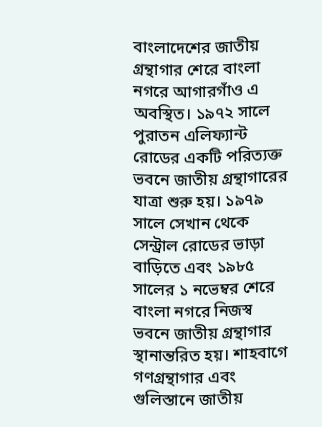বাংলাদেশের জাতীয় গ্রন্থাগার শেরে বাংলা নগরে আগারগাঁও এ অবস্থিত। ১৯৭২ সালে পুরাতন এলিফ্যান্ট রোডের একটি পরিত্যক্ত ভবনে জাতীয় গ্রন্থাগারের যাত্রা শুরু হয়। ১৯৭৯ সালে সেখান থেকে সেন্ট্রাল রোডের ভাড়া বাড়িতে এবং ১৯৮৫ সালের ১ নভেম্বর শেরে বাংলা নগরে নিজস্ব ভবনে জাতীয় গ্রন্থাগার স্থানান্তরিত হয়। শাহবাগে গণগ্রন্থাগার এবং গুলিস্তানে জাতীয়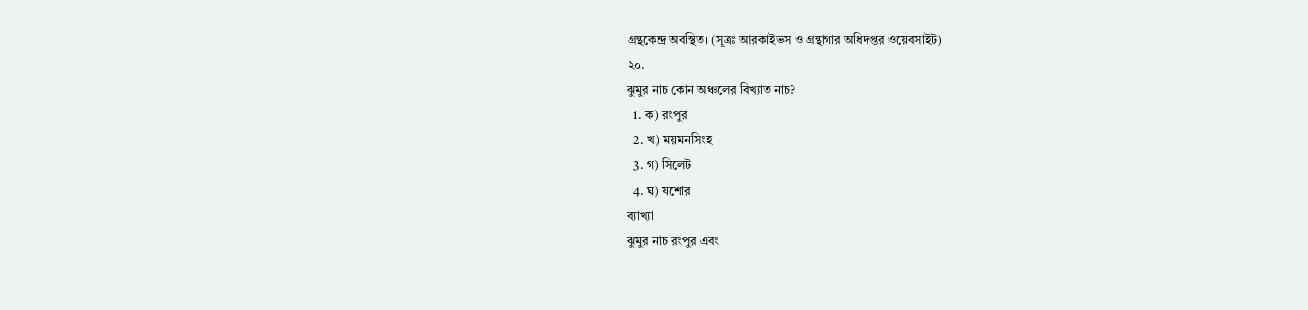গ্রন্থকেন্দ্র অবস্থিত। (সূত্রঃ আরকাইভস ও গ্রন্থাগার অধিদপ্তর ওয়েবসাইট)
২০.
ঝুমুর নাচ কোন অঞ্চলের বিখ্যাত নাচ?
  1. ক) রংপুর
  2. খ) ময়মনসিংহ
  3. গ) সিলেট
  4. ঘ) যশোর
ব্যাখ্যা
ঝুমুর নাচ রংপুর এবং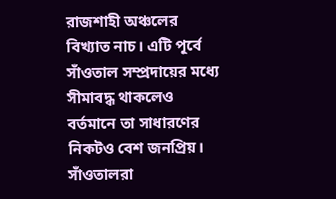রাজশাহী অঞ্চলের বিখ্যাত নাচ। এটি পূর্বে সাঁওতাল সম্প্রদায়ের মধ্যে সীমাবদ্ধ থাকলেও বর্তমানে তা সাধারণের নিকটও বেশ জনপ্রিয়। সাঁওতালরা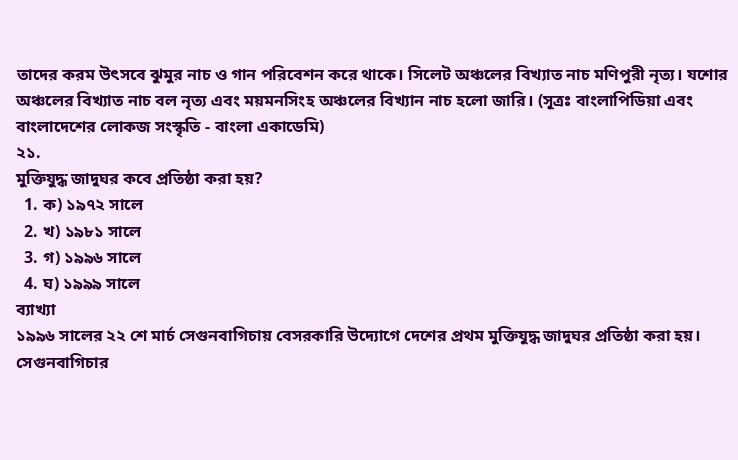তাদের করম উৎসবে ঝুমুর নাচ ও গান পরিবেশন করে থাকে। সিলেট অঞ্চলের বিখ্যাত নাচ মণিপুরী নৃত্য। যশোর অঞ্চলের বিখ্যাত নাচ বল নৃত্য এবং ময়মনসিংহ অঞ্চলের বিখ্যান নাচ হলো জারি। (সূত্রঃ বাংলাপিডিয়া এবং বাংলাদেশের লোকজ সংস্কৃতি - বাংলা একাডেমি)
২১.
মুক্তিযুদ্ধ জাদুঘর কবে প্রতিষ্ঠা করা হয়?
  1. ক) ১৯৭২ সালে
  2. খ) ১৯৮১ সালে
  3. গ) ১৯৯৬ সালে
  4. ঘ) ১৯৯৯ সালে
ব্যাখ্যা
১৯৯৬ সালের ২২ শে মার্চ সেগুনবাগিচায় বেসরকারি উদ্যোগে দেশের প্রথম মুক্তিযুদ্ধ জাদুঘর প্রতিষ্ঠা করা হয়। সেগুনবাগিচার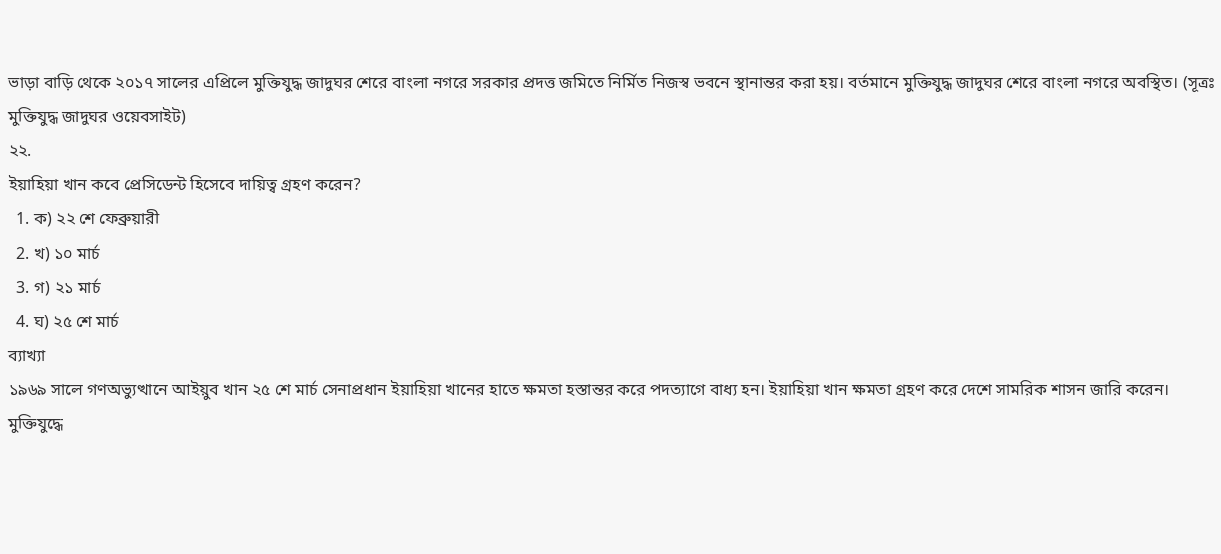ভাড়া বাড়ি থেকে ২০১৭ সালের এপ্রিলে মুক্তিযুদ্ধ জাদুঘর শেরে বাংলা নগরে সরকার প্রদত্ত জমিতে নির্মিত নিজস্ব ভবনে স্থানান্তর করা হয়। বর্তমানে মুক্তিযুদ্ধ জাদুঘর শেরে বাংলা নগরে অবস্থিত। (সূত্রঃ মুক্তিযুদ্ধ জাদুঘর ওয়েবসাইট)
২২.
ইয়াহিয়া খান কবে প্রেসিডেন্ট হিসেবে দায়িত্ব গ্রহণ করেন?
  1. ক) ২২ শে ফেব্রুয়ারী
  2. খ) ১০ মার্চ
  3. গ) ২১ মার্চ
  4. ঘ) ২৫ শে মার্চ
ব্যাখ্যা
১৯৬৯ সালে গণঅভ্যুত্থানে আইয়ুব খান ২৫ শে মার্চ সেনাপ্রধান ইয়াহিয়া খানের হাতে ক্ষমতা হস্তান্তর করে পদত্যাগে বাধ্য হন। ইয়াহিয়া খান ক্ষমতা গ্রহণ করে দেশে সামরিক শাসন জারি করেন। মুক্তিযুদ্ধে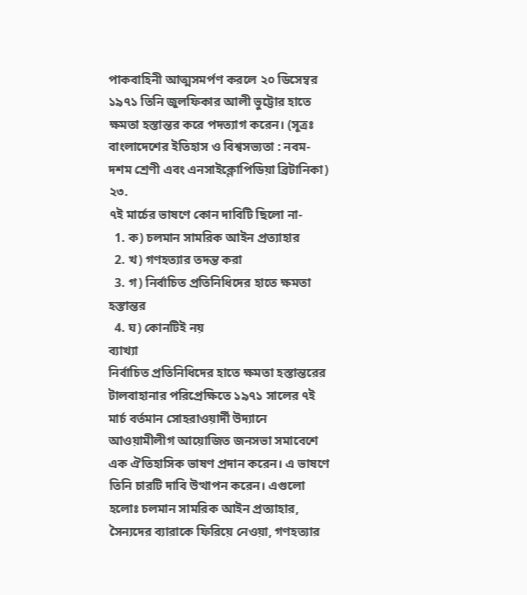পাকবাহিনী আত্মসমর্পণ করলে ২০ ডিসেম্বর ১৯৭১ তিনি জুলফিকার আলী ভুট্টোর হাতে ক্ষমতা হস্তান্তর করে পদত্যাগ করেন। (সূত্রঃ বাংলাদেশের ইতিহাস ও বিশ্বসভ্যতা : নবম-দশম শ্রেণী এবং এনসাইক্লোপিডিয়া ব্রিটানিকা)
২৩.
৭ই মার্চের ভাষণে কোন দাবিটি ছিলো না-
  1. ক) চলমান সামরিক আইন প্রত্যাহার
  2. খ) গণহত্যার তদন্ত করা
  3. গ) নির্বাচিত প্রতিনিধিদের হাতে ক্ষমতা হস্তান্তর
  4. ঘ) কোনটিই নয়
ব্যাখ্যা
নির্বাচিত প্রতিনিধিদের হাতে ক্ষমতা হস্তান্তরের টালবাহানার পরিপ্রেক্ষিতে ১৯৭১ সালের ৭ই মার্চ বর্তমান সোহরাওয়ার্দী উদ্যানে আওয়ামীলীগ আয়োজিত জনসভা সমাবেশে এক ঐতিহাসিক ভাষণ প্রদান করেন। এ ভাষণে তিনি চারটি দাবি উত্থাপন করেন। এগুলো হলোঃ চলমান সামরিক আইন প্রত্যাহার, সৈন্যদের ব্যারাকে ফিরিয়ে নেওয়া, গণহত্যার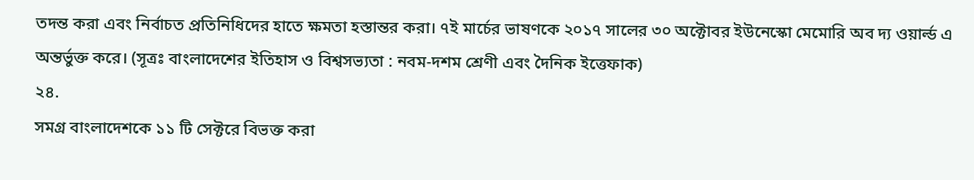তদন্ত করা এবং নির্বাচত প্রতিনিধিদের হাতে ক্ষমতা হস্তান্তর করা। ৭ই মার্চের ভাষণকে ২০১৭ সালের ৩০ অক্টোবর ইউনেস্কো মেমোরি অব দ্য ওয়ার্ল্ড এ অন্তর্ভুক্ত করে। (সূত্রঃ বাংলাদেশের ইতিহাস ও বিশ্বসভ্যতা : নবম-দশম শ্রেণী এবং দৈনিক ইত্তেফাক)
২৪.
সমগ্র বাংলাদেশকে ১১ টি সেক্টরে বিভক্ত করা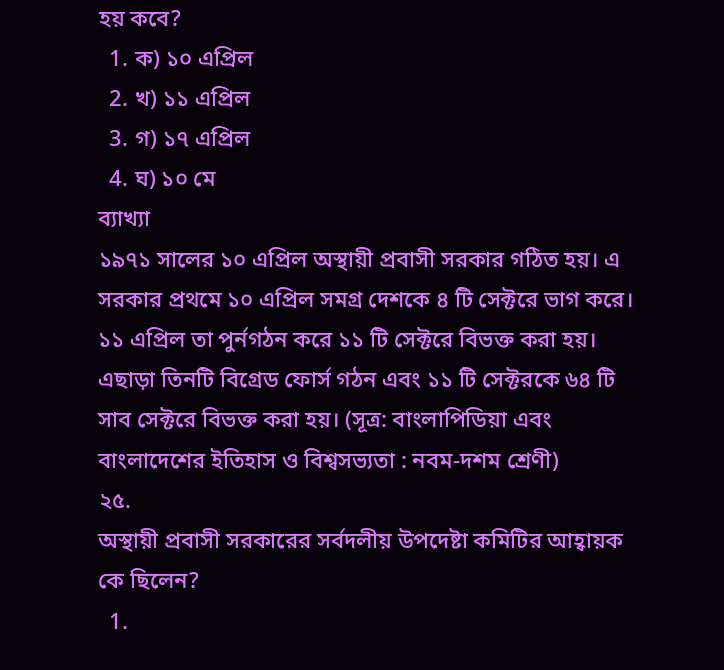হয় কবে?
  1. ক) ১০ এপ্রিল
  2. খ) ১১ এপ্রিল
  3. গ) ১৭ এপ্রিল
  4. ঘ) ১০ মে
ব্যাখ্যা
১৯৭১ সালের ১০ এপ্রিল অস্থায়ী প্রবাসী সরকার গঠিত হয়। এ সরকার প্রথমে ১০ এপ্রিল সমগ্র দেশকে ৪ টি সেক্টরে ভাগ করে। ১১ এপ্রিল তা পুর্নগঠন করে ১১ টি সেক্টরে বিভক্ত করা হয়। এছাড়া তিনটি বিগ্রেড ফোর্স গঠন এবং ১১ টি সেক্টরকে ৬৪ টি সাব সেক্টরে বিভক্ত করা হয়। (সূত্র: বাংলাপিডিয়া এবং বাংলাদেশের ইতিহাস ও বিশ্বসভ্যতা : নবম-দশম শ্রেণী)
২৫.
অস্থায়ী প্রবাসী সরকারের সর্বদলীয় উপদেষ্টা কমিটির আহ্বায়ক কে ছিলেন?
  1.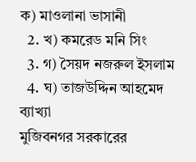ক) মাওলানা ভাসানী
  2. খ) কমরেড মনি সিং
  3. গ) সৈয়দ নজরুল ইসলাম
  4. ঘ) তাজউদ্দিন আহমেদ
ব্যাখ্যা
মুজিবনগর সরকারের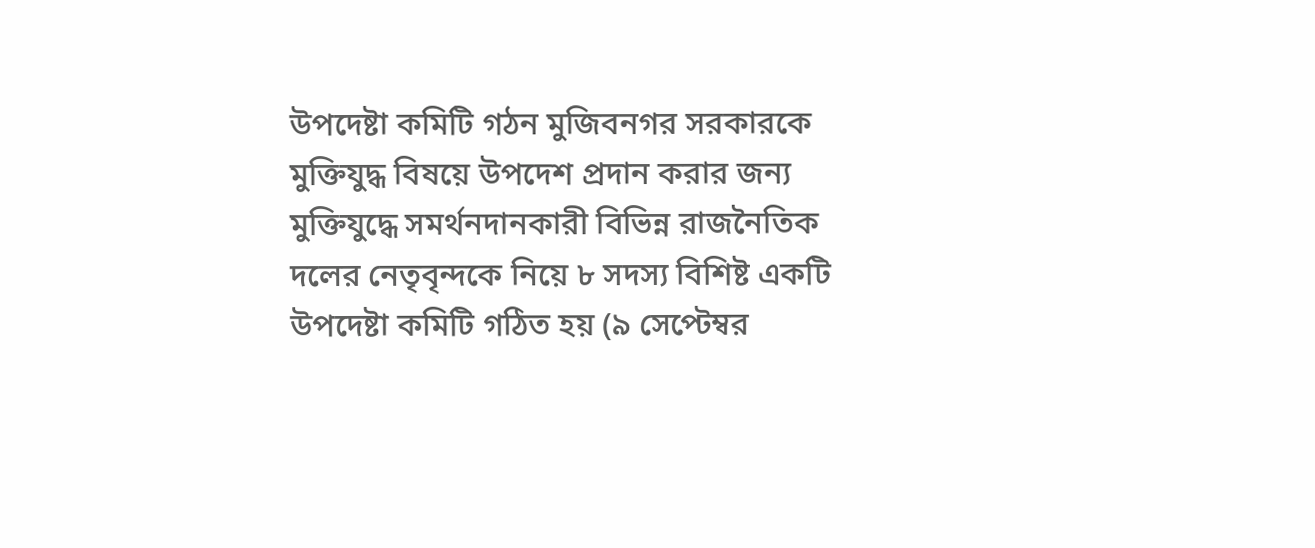উপদেষ্টা কমিটি গঠন মুজিবনগর সরকারকে মুক্তিযুদ্ধ বিষয়ে উপদেশ প্রদান করার জন্য মুক্তিযুদ্ধে সমর্থনদানকারী বিভিন্ন রাজনৈতিক দলের নেতৃবৃন্দকে নিয়ে ৮ সদস্য বিশিষ্ট একটি উপদেষ্টা কমিটি গঠিত হয় (৯ সেপ্টেম্বর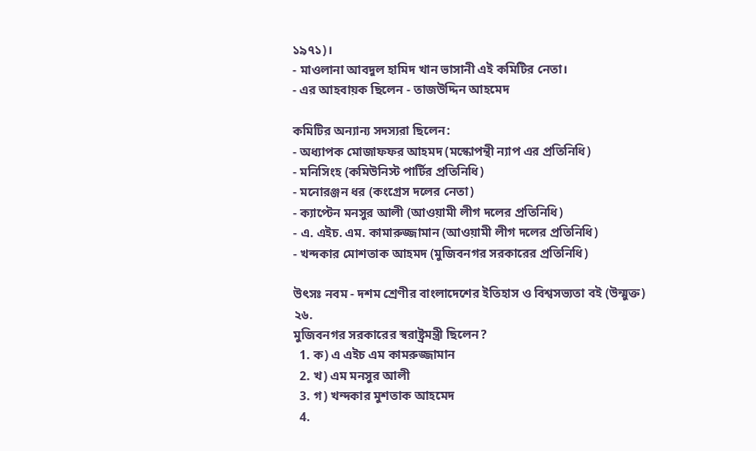১৯৭১)।
- মাওলানা আবদুল হামিদ খান ভাসানী এই কমিটির নেতা।
- এর আহবায়ক ছিলেন - তাজউদ্দিন আহমেদ

কমিটির অন্যান্য সদস্যরা ছিলেন:
- অধ্যাপক মোজাফফর আহমদ (মস্কোপন্থী ন্যাপ এর প্রতিনিধি)
- মনিসিংহ (কমিউনিস্ট পার্টির প্রতিনিধি)
- মনোরঞ্জন ধর (কংগ্রেস দলের নেতা)
- ক্যাপ্টেন মনসুর আলী (আওয়ামী লীগ দলের প্রতিনিধি)
- এ. এইচ. এম. কামারুজ্জামান (আওয়ামী লীগ দলের প্রতিনিধি)
- খন্দকার মোশতাক আহমদ (মুজিবনগর সরকারের প্রতিনিধি)

উৎসঃ নবম - দশম শ্রেণীর বাংলাদেশের ইতিহাস ও বিশ্বসভ্যতা বই (উন্মুক্ত)
২৬.
মুজিবনগর সরকারের স্বরাষ্ট্রমন্ত্রী ছিলেন?
  1. ক) এ এইচ এম কামরুজ্জামান
  2. খ) এম মনসুর আলী
  3. গ) খন্দকার মুশতাক আহমেদ
  4.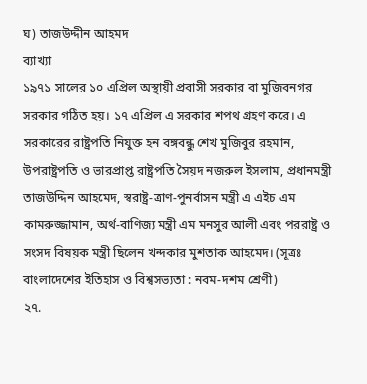ঘ) তাজউদ্দীন আহমদ
ব্যাখ্যা
১৯৭১ সালের ১০ এপ্রিল অস্থায়ী প্রবাসী সরকার বা মুজিবনগর সরকার গঠিত হয়। ১৭ এপ্রিল এ সরকার শপথ গ্রহণ করে। এ সরকারের রাষ্ট্রপতি নিযুক্ত হন বঙ্গবন্ধু শেখ মুজিবুর রহমান, উপরাষ্ট্রপতি ও ভারপ্রাপ্ত রাষ্ট্রপতি সৈয়দ নজরুল ইসলাম, প্রধানমন্ত্রী তাজউদ্দিন আহমেদ, স্বরাষ্ট্র-ত্রাণ-পুনর্বাসন মন্ত্রী এ এইচ এম কামরুজ্জামান, অর্থ-বাণিজ্য মন্ত্রী এম মনসুর আলী এবং পররাষ্ট্র ও সংসদ বিষয়ক মন্ত্রী ছিলেন খন্দকার মুশতাক আহমেদ। (সূত্রঃ বাংলাদেশের ইতিহাস ও বিশ্বসভ্যতা : নবম-দশম শ্রেণী)
২৭.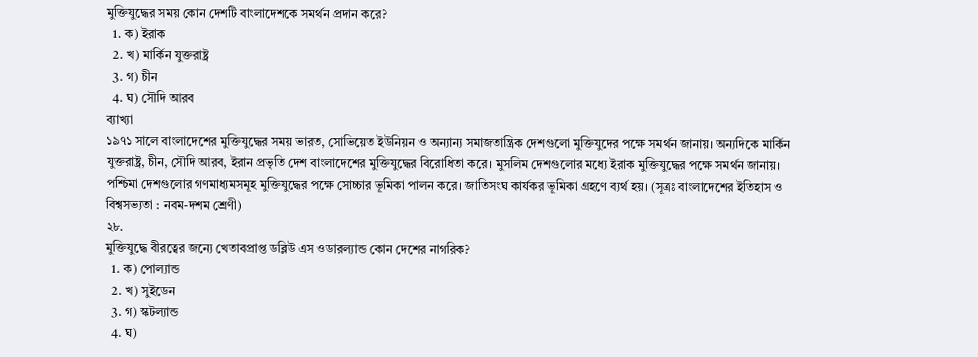মুক্তিযুদ্ধের সময় কোন দেশটি বাংলাদেশকে সমর্থন প্রদান করে?
  1. ক) ইরাক
  2. খ) মার্কিন যুক্তরাষ্ট্র
  3. গ) চীন
  4. ঘ) সৌদি আরব
ব্যাখ্যা
১৯৭১ সালে বাংলাদেশের মুক্তিযুদ্ধের সময় ভারত, সোভিয়েত ইউনিয়ন ও অন্যান্য সমাজতান্ত্রিক দেশগুলো মুক্তিযুদের পক্ষে সমর্থন জানায়। অন্যদিকে মার্কিন যুক্তরাষ্ট্র, চীন, সৌদি আরব, ইরান প্রভৃতি দেশ বাংলাদেশের মুক্তিযুদ্ধের বিরোধিতা করে। মুসলিম দেশগুলোর মধ্যে ইরাক মুক্তিযুদ্ধের পক্ষে সমর্থন জানায়। পশ্চিমা দেশগুলোর গণমাধ্যমসমূহ মুক্তিযুদ্ধের পক্ষে সোচ্চার ভূমিকা পালন করে। জাতিসংঘ কার্যকর ভূমিকা গ্রহণে ব্যর্থ হয়। (সূত্রঃ বাংলাদেশের ইতিহাস ও বিশ্বসভ্যতা : নবম-দশম শ্রেণী)
২৮.
মুক্তিযুদ্ধে বীরত্বের জন্যে খেতাবপ্রাপ্ত ডব্লিউ এস ওডারল্যান্ড কোন দেশের নাগরিক?
  1. ক) পোল্যান্ড
  2. খ) সুইডেন
  3. গ) স্কটল্যান্ড
  4. ঘ)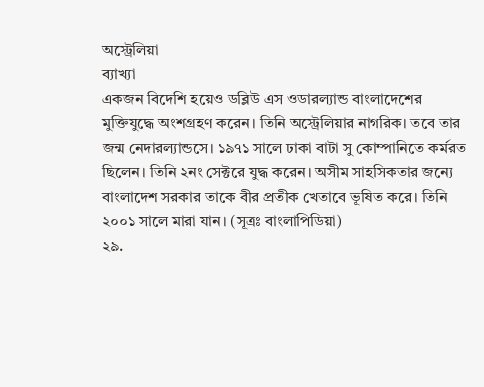অস্ট্রেলিয়া
ব্যাখ্যা
একজন বিদেশি হয়েও ডব্লিউ এস ওডারল্যান্ড বাংলাদেশের মুক্তিযুদ্ধে অংশগ্রহণ করেন। তিনি অস্ট্রেলিয়ার নাগরিক। তবে তার জন্ম নেদারল্যান্ডসে। ১৯৭১ সালে ঢাকা বাটা সু কোম্পানিতে কর্মরত ছিলেন। তিনি ২নং সেক্টরে যুদ্ধ করেন। অসীম সাহসিকতার জন্যে বাংলাদেশ সরকার তাকে বীর প্রতীক খেতাবে ভূষিত করে। তিনি ২০০১ সালে মারা যান। (সূত্রঃ বাংলাপিডিয়া)
২৯.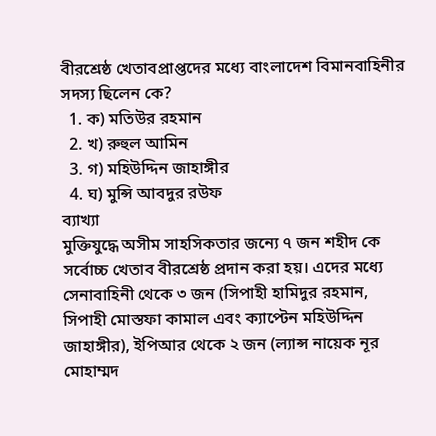বীরশ্রেষ্ঠ খেতাবপ্রাপ্তদের মধ্যে বাংলাদেশ বিমানবাহিনীর সদস্য ছিলেন কে?
  1. ক) মতিউর রহমান
  2. খ) রুহুল আমিন
  3. গ) মহিউদ্দিন জাহাঙ্গীর
  4. ঘ) মুন্সি আবদুর রউফ
ব্যাখ্যা
মুক্তিযুদ্ধে অসীম সাহসিকতার জন্যে ৭ জন শহীদ কে সর্বোচ্চ খেতাব বীরশ্রেষ্ঠ প্রদান করা হয়। এদের মধ্যে সেনাবাহিনী থেকে ৩ জন (সিপাহী হামিদুর রহমান, সিপাহী মোস্তফা কামাল এবং ক্যাপ্টেন মহিউদ্দিন জাহাঙ্গীর), ইপিআর থেকে ২ জন (ল্যান্স নায়েক নূর মোহাম্মদ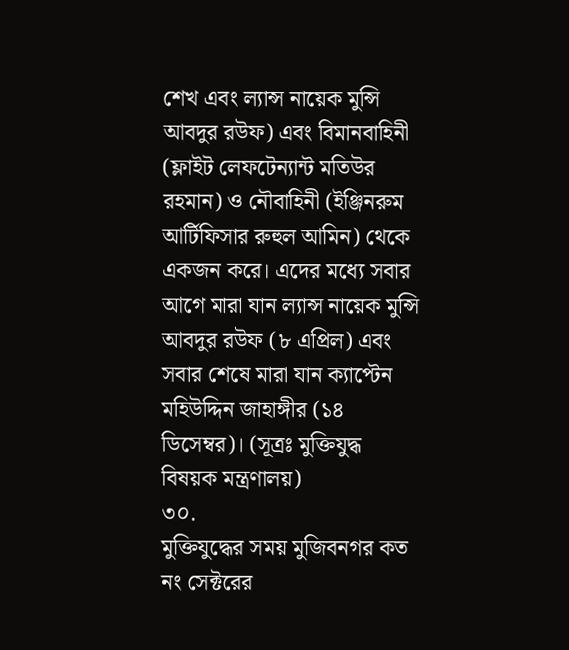শেখ এবং ল্যান্স নায়েক মুন্সি আবদুর রউফ) এবং বিমানবাহিনী (ফ্লাইট লেফটেন্যান্ট মতিউর রহমান) ও নৌবাহিনী (ইঞ্জিনরুম আর্টিফিসার রুহুল আমিন) থেকে একজন করে। এদের মধ্যে সবার আগে মারা যান ল্যান্স নায়েক মুন্সি আবদুর রউফ (৮ এপ্রিল) এবং সবার শেষে মারা যান ক্যাপ্টেন মহিউদ্দিন জাহাঙ্গীর (১৪ ডিসেম্বর)। (সূত্রঃ মুক্তিযুদ্ধ বিষয়ক মন্ত্রণালয়)
৩০.
মুক্তিযুদ্ধের সময় মুজিবনগর কত নং সেক্টরের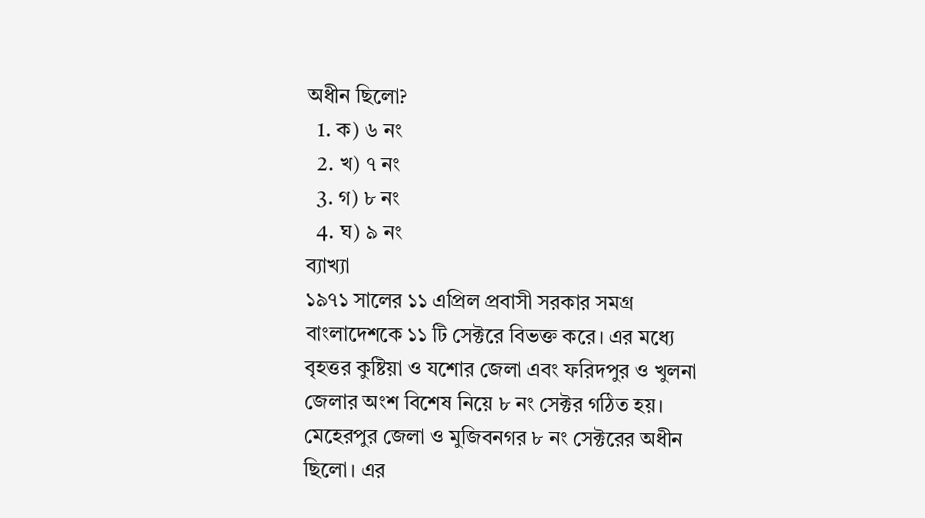অধীন ছিলো?
  1. ক) ৬ নং
  2. খ) ৭ নং
  3. গ) ৮ নং
  4. ঘ) ৯ নং
ব্যাখ্যা
১৯৭১ সালের ১১ এপ্রিল প্রবাসী সরকার সমগ্র বাংলাদেশকে ১১ টি সেক্টরে বিভক্ত করে। এর মধ্যে বৃহত্তর কুষ্টিয়া ও যশোর জেলা এবং ফরিদপুর ও খুলনা জেলার অংশ বিশেষ নিয়ে ৮ নং সেক্টর গঠিত হয়। মেহেরপুর জেলা ও মুজিবনগর ৮ নং সেক্টরের অধীন ছিলো। এর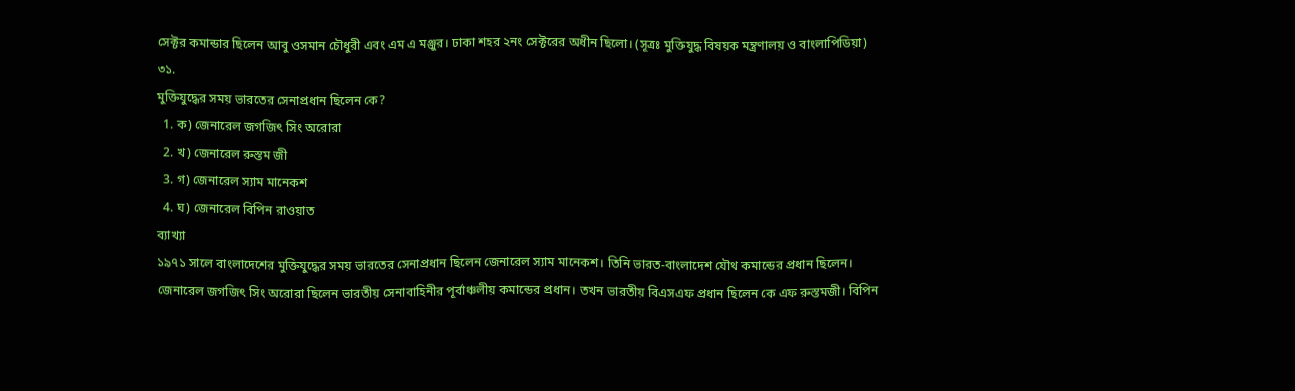সেক্টর কমান্ডার ছিলেন আবু ওসমান চৌধুরী এবং এম এ মঞ্জুর। ঢাকা শহর ২নং সেক্টরের অধীন ছিলো। (সূত্রঃ মুক্তিযুদ্ধ বিষয়ক মন্ত্রণালয় ও বাংলাপিডিয়া)
৩১.
মুক্তিযুদ্ধের সময় ভারতের সেনাপ্রধান ছিলেন কে?
  1. ক) জেনারেল জগজিৎ সিং অরোরা
  2. খ) জেনারেল রুস্তম জী
  3. গ) জেনারেল স্যাম মানেকশ
  4. ঘ) জেনারেল বিপিন রাওয়াত
ব্যাখ্যা
১৯৭১ সালে বাংলাদেশের মুক্তিযুদ্ধের সময় ভারতের সেনাপ্রধান ছিলেন জেনারেল স্যাম মানেকশ। তিনি ভারত-বাংলাদেশ যৌথ কমান্ডের প্রধান ছিলেন। জেনারেল জগজিৎ সিং অরোরা ছিলেন ভারতীয় সেনাবাহিনীর পূর্বাঞ্চলীয় কমান্ডের প্রধান। তখন ভারতীয় বিএসএফ প্রধান ছিলেন কে এফ রুস্তমজী। বিপিন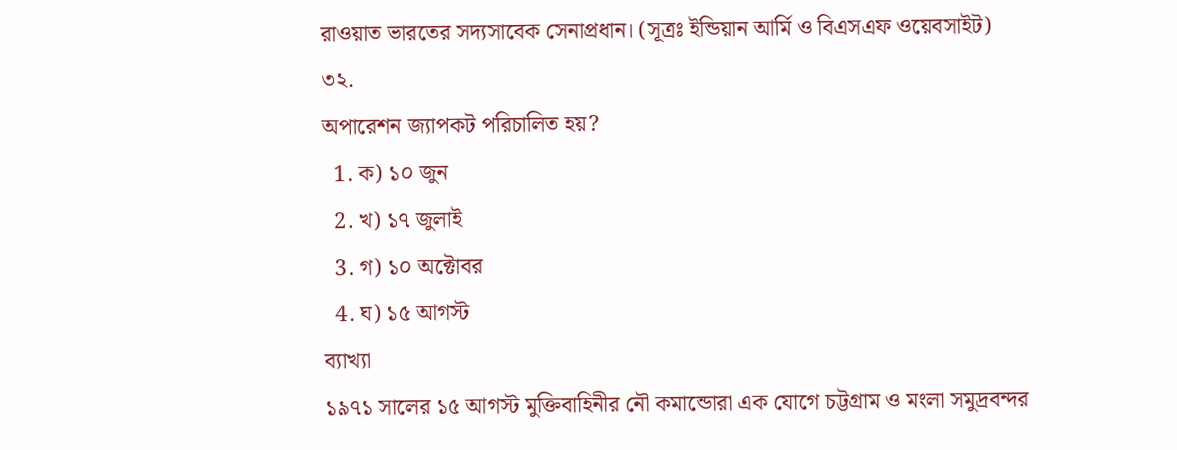রাওয়াত ভারতের সদ্যসাবেক সেনাপ্রধান। (সূত্রঃ ইন্ডিয়ান আর্মি ও বিএসএফ ওয়েবসাইট)
৩২.
অপারেশন জ্যাপকট পরিচালিত হয়?
  1. ক) ১০ জুন
  2. খ) ১৭ জুলাই
  3. গ) ১০ অক্টোবর
  4. ঘ) ১৫ আগস্ট
ব্যাখ্যা
১৯৭১ সালের ১৫ আগস্ট মুক্তিবাহিনীর নৌ কমান্ডোরা এক যোগে চট্টগ্রাম ও মংলা সমুদ্রবন্দর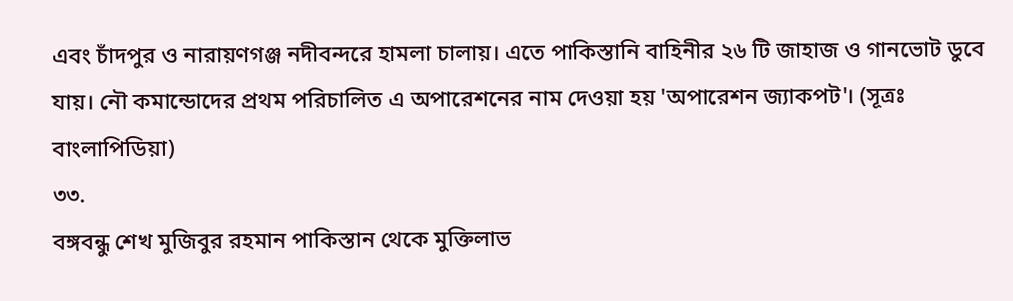এবং চাঁদপুর ও নারায়ণগঞ্জ নদীবন্দরে হামলা চালায়। এতে পাকিস্তানি বাহিনীর ২৬ টি জাহাজ ও গানভোট ডুবে যায়। নৌ কমান্ডোদের প্রথম পরিচালিত এ অপারেশনের নাম দেওয়া হয় 'অপারেশন জ্যাকপট'। (সূত্রঃ বাংলাপিডিয়া)
৩৩.
বঙ্গবন্ধু শেখ মুজিবুর রহমান পাকিস্তান থেকে মুক্তিলাভ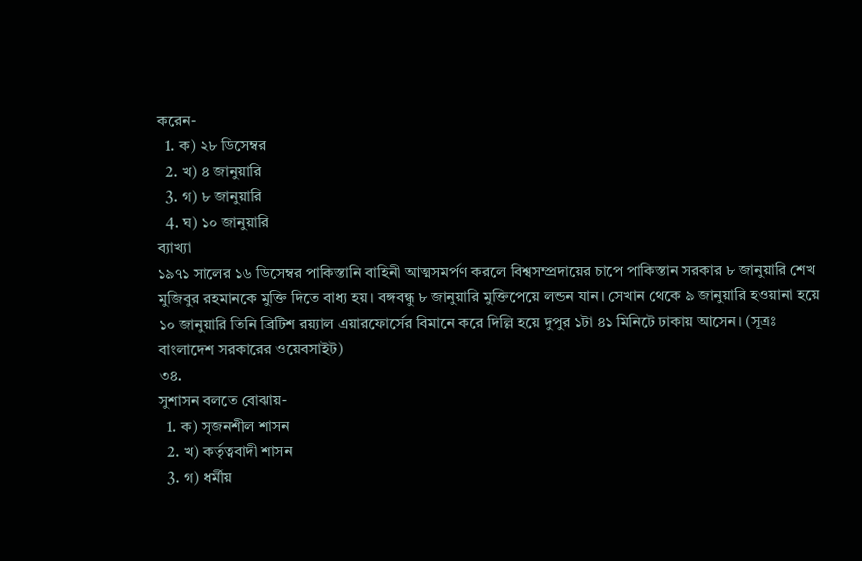করেন-
  1. ক) ২৮ ডিসেম্বর
  2. খ) ৪ জানুয়ারি
  3. গ) ৮ জানুয়ারি
  4. ঘ) ১০ জানুয়ারি
ব্যাখ্যা
১৯৭১ সালের ১৬ ডিসেম্বর পাকিস্তানি বাহিনী আত্মসমর্পণ করলে বিশ্বসম্প্রদায়ের চাপে পাকিস্তান সরকার ৮ জানুয়ারি শেখ মুজিবুর রহমানকে মুক্তি দিতে বাধ্য হয়। বঙ্গবন্ধু ৮ জানুয়ারি মুক্তিপেয়ে লন্ডন যান। সেখান থেকে ৯ জানুয়ারি হওয়ানা হয়ে ১০ জানুয়ারি তিনি ব্রিটিশ রয়্যাল এয়ারফোর্সের বিমানে করে দিল্লি হয়ে দুপুর ১টা ৪১ মিনিটে ঢাকায় আসেন। (সূত্রঃ বাংলাদেশ সরকারের ওয়েবসাইট)
৩৪.
সুশাসন বলতে বোঝায়-
  1. ক) সৃজনশীল শাসন
  2. খ) কর্তৃত্ববাদী শাসন
  3. গ) ধর্মীয়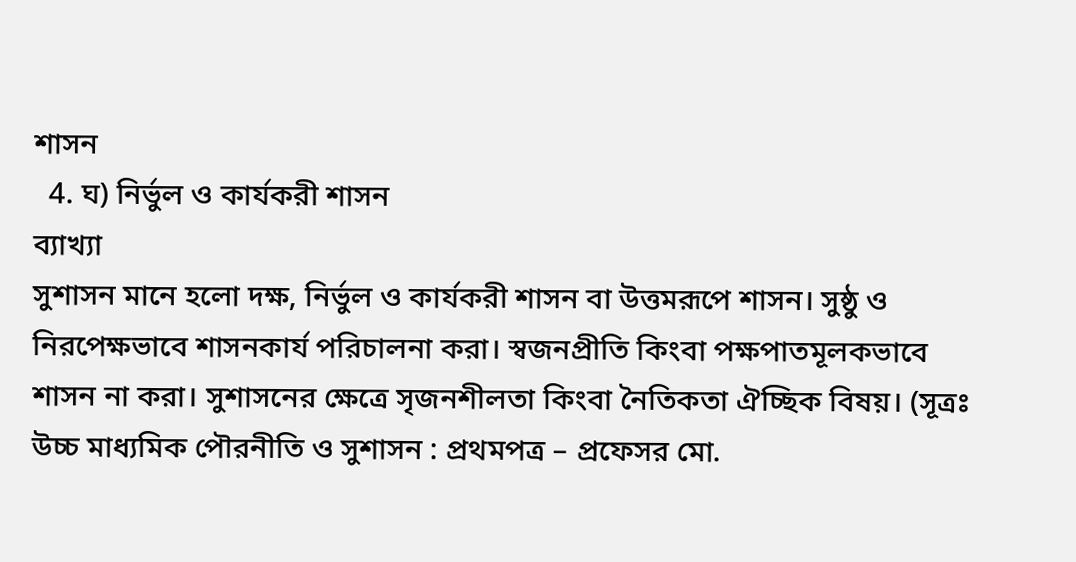শাসন
  4. ঘ) নির্ভুল ও কার্যকরী শাসন
ব্যাখ্যা
সুশাসন মানে হলো দক্ষ, নির্ভুল ও কার্যকরী শাসন বা উত্তমরূপে শাসন। সুষ্ঠু ও নিরপেক্ষভাবে শাসনকার্য পরিচালনা করা। স্বজনপ্রীতি কিংবা পক্ষপাতমূলকভাবে শাসন না করা। সুশাসনের ক্ষেত্রে সৃজনশীলতা কিংবা নৈতিকতা ঐচ্ছিক বিষয়। (সূত্রঃ উচ্চ মাধ্যমিক পৌরনীতি ও সুশাসন : প্রথমপত্র – প্রফেসর মো.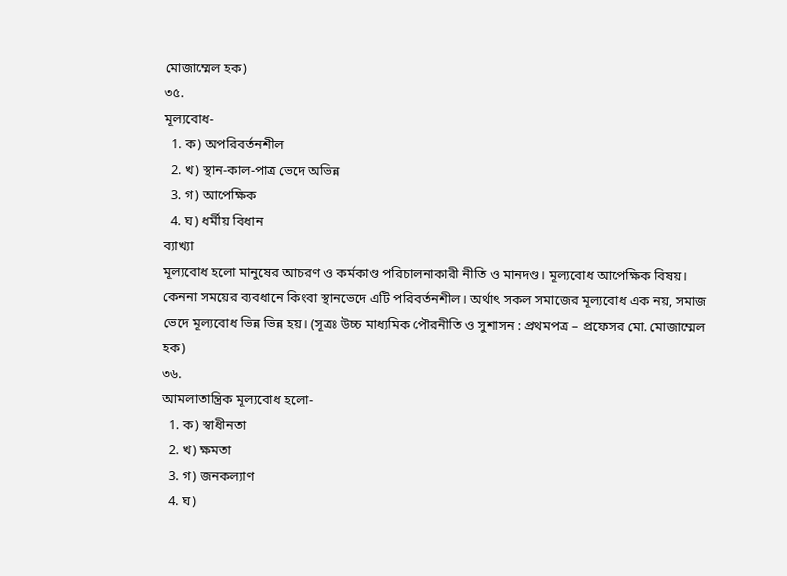মোজাম্মেল হক)
৩৫.
মূল্যবোধ-
  1. ক) অপরিবর্তনশীল
  2. খ) স্থান-কাল-পাত্র ভেদে অভিন্ন
  3. গ) আপেক্ষিক
  4. ঘ) ধর্মীয় বিধান
ব্যাখ্যা
মূল্যবোধ হলো মানুষের আচরণ ও কর্মকাণ্ড পরিচালনাকারী নীতি ও মানদণ্ড। মূল্যবোধ আপেক্ষিক বিষয়। কেননা সময়ের ব্যবধানে কিংবা স্থানভেদে এটি পরিবর্তনশীল। অর্থাৎ সকল সমাজের মূল্যবোধ এক নয়, সমাজ ভেদে মূল্যবোধ ভিন্ন ভিন্ন হয়। (সূত্রঃ উচ্চ মাধ্যমিক পৌরনীতি ও সুশাসন : প্রথমপত্র – প্রফেসর মো. মোজাম্মেল হক)
৩৬.
আমলাতান্ত্রিক মূল্যবোধ হলো-
  1. ক) স্বাধীনতা
  2. খ) ক্ষমতা
  3. গ) জনকল্যাণ
  4. ঘ)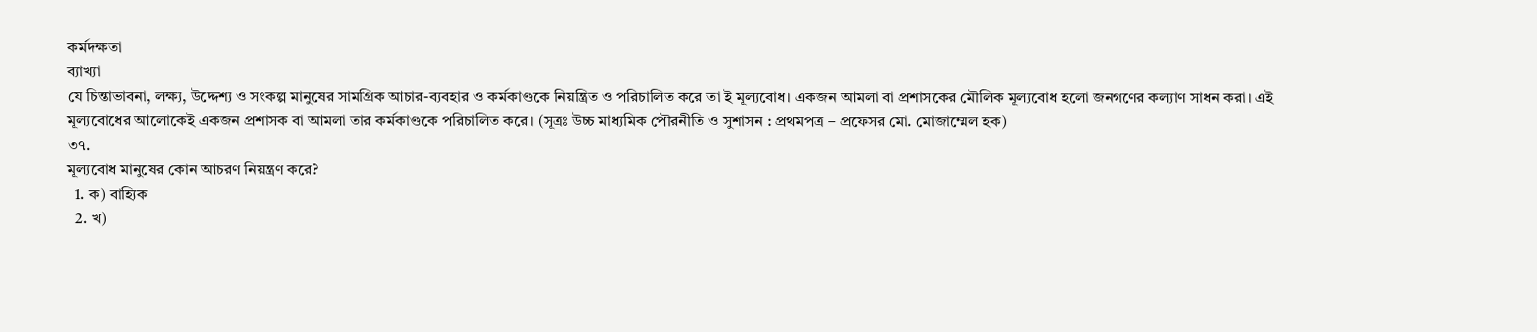কর্মদক্ষতা
ব্যাখ্যা
যে চিন্তাভাবনা, লক্ষ্য, উদ্দেশ্য ও সংকল্প মানুষের সামগ্রিক আচার-ব্যবহার ও কর্মকাণ্ডকে নিয়ন্ত্রিত ও পরিচালিত করে তা ই মূল্যবোধ। একজন আমলা বা প্রশাসকের মৌলিক মূল্যবোধ হলো জনগণের কল্যাণ সাধন করা। এই মূল্যবোধের আলোকেই একজন প্রশাসক বা আমলা তার কর্মকাণ্ডকে পরিচালিত করে। (সূত্রঃ উচ্চ মাধ্যমিক পৌরনীতি ও সুশাসন : প্রথমপত্র – প্রফেসর মো. মোজাম্মেল হক)
৩৭.
মূল্যবোধ মানুষের কোন আচরণ নিয়ন্ত্রণ করে?
  1. ক) বাহ্যিক
  2. খ)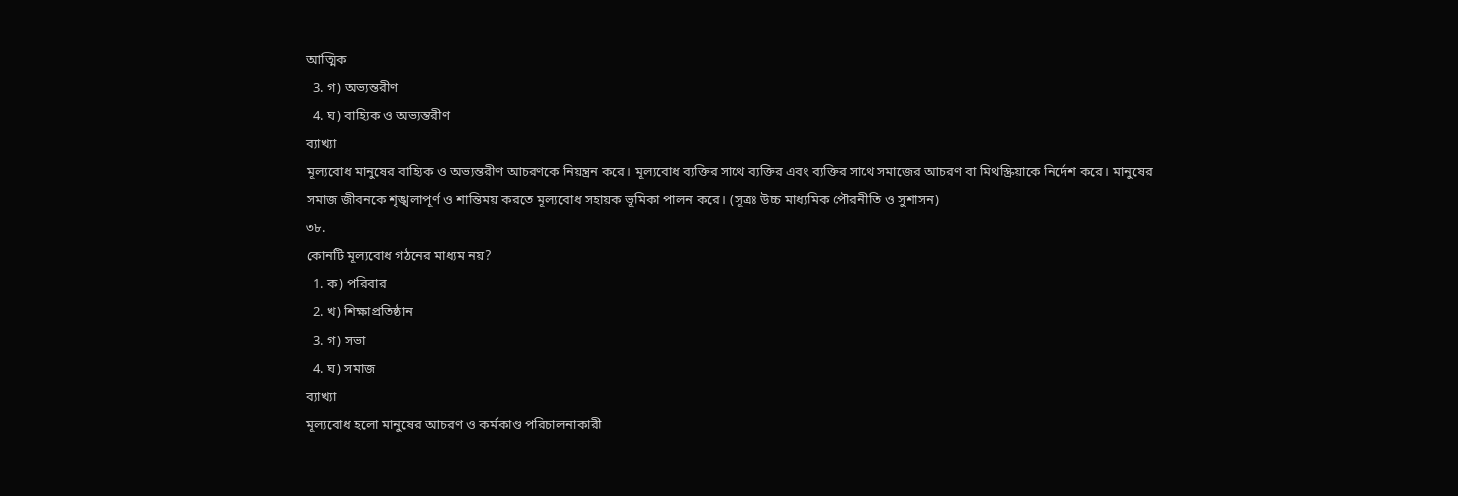আত্মিক
  3. গ) অভ্যন্তরীণ
  4. ঘ) বাহ্যিক ও অভ্যন্তরীণ
ব্যাখ্যা
মূল্যবোধ মানুষের বাহ্যিক ও অভ্যন্তরীণ আচরণকে নিয়ন্ত্রন করে। মূল্যবোধ ব্যক্তির সাথে ব্যক্তির এবং ব্যক্তির সাথে সমাজের আচরণ বা মিথস্ক্রিয়াকে নির্দেশ করে। মানুষের সমাজ জীবনকে শৃঙ্খলাপূর্ণ ও শান্তিময় করতে মূল্যবোধ সহায়ক ভূমিকা পালন করে। (সূত্রঃ উচ্চ মাধ্যমিক পৌরনীতি ও সুশাসন)
৩৮.
কোনটি মূল্যবোধ গঠনের মাধ্যম নয়?
  1. ক) পরিবার
  2. খ) শিক্ষাপ্রতিষ্ঠান
  3. গ) সভা
  4. ঘ) সমাজ
ব্যাখ্যা
মূল্যবোধ হলো মানুষের আচরণ ও কর্মকাণ্ড পরিচালনাকারী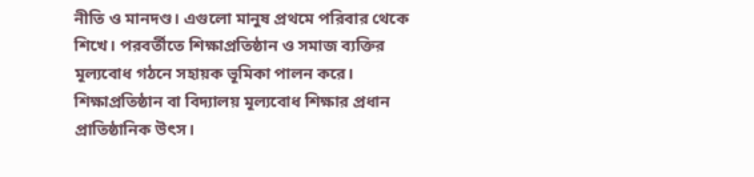নীতি ও মানদণ্ড। এগুলো মানুষ প্রথমে পরিবার থেকে শিখে। পরবর্তীতে শিক্ষাপ্রতিষ্ঠান ও সমাজ ব্যক্তির মূল্যবোধ গঠনে সহায়ক ভূমিকা পালন করে। শিক্ষাপ্রতিষ্ঠান বা বিদ্যালয় মূল্যবোধ শিক্ষার প্রধান প্রাতিষ্ঠানিক উৎস।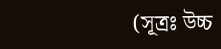(সূত্রঃ উচ্চ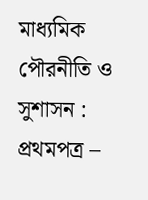মাধ্যমিক পৌরনীতি ও সুশাসন : প্রথমপত্র –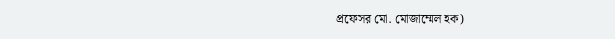প্রফেসর মো. মোজাম্মেল হক)